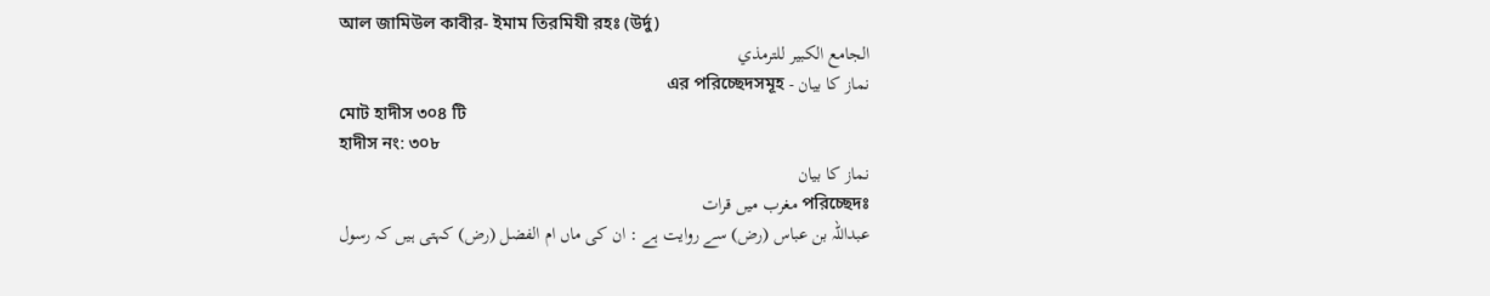আল জামিউল কাবীর- ইমাম তিরমিযী রহঃ (উর্দু)
الجامع الكبير للترمذي
نماز کا بیان - এর পরিচ্ছেদসমূহ
মোট হাদীস ৩০৪ টি
হাদীস নং: ৩০৮
نماز کا بیان
পরিচ্ছেদঃ مغرب میں قرات
عبداللہ بن عباس (رض) سے روایت ہے : ان کی ماں ام الفضل (رض) کہتی ہیں کہ رسول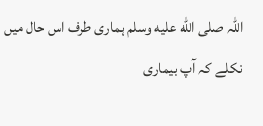اللہ صلى الله عليه وسلم ہماری طرف اس حال میں نکلے کہ آپ بیماری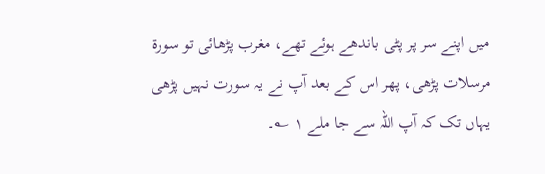میں اپنے سر پر پٹی باندھے ہوئے تھے، مغرب پڑھائی تو سورة مرسلات پڑھی، پھر اس کے بعد آپ نے یہ سورت نہیں پڑھی یہاں تک کہ آپ اللہ سے جا ملے ١ ؎۔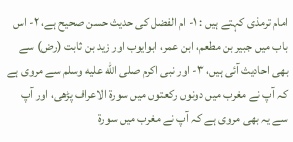امام ترمذی کہتے ہیں : ١- ام الفضل کی حدیث حسن صحیح ہے، ٢- اس باب میں جبیر بن مطعم، ابن عمر، ابوایوب اور زید بن ثابت (رض) سے بھی احادیث آئی ہیں، ٣- اور نبی اکرم صلى الله عليه وسلم سے مروی ہے کہ آپ نے مغرب میں دونوں رکعتوں میں سورة الاعراف پڑھی، اور آپ سے یہ بھی مروی ہے کہ آپ نے مغرب میں سورة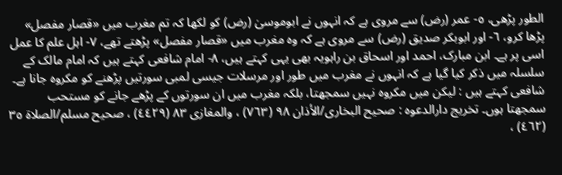الطور پڑھی، ٥- عمر (رض) سے مروی ہے کہ انہوں نے ابوموسیٰ (رض) کو لکھا کہ تم مغرب میں «قصار مفصل» پڑھا کرو، ٦- اور ابوبکر صدیق (رض) سے مروی ہے کہ وہ مغرب میں «قصار مفصل» پڑھتے تھے، ٧- اہل علم کا عمل اسی پر ہے۔ ابن مبارک، احمد اور اسحاق بن راہویہ بھی یہی کہتے ہیں، ٨- امام شافعی کہتے ہیں کہ امام مالک کے سلسلہ میں ذکر کیا گیا ہے کہ انہوں نے مغرب میں طور اور مرسلات جیسی لمبی سورتیں پڑھنے کو مکروہ جانا ہے۔ شافعی کہتے ہیں : لیکن میں مکروہ نہیں سمجھتا، بلکہ مغرب میں ان سورتوں کے پڑھے جانے کو مستحب سمجھتا ہوں۔ تخریج دارالدعوہ : صحیح البخاری/الأذان ٩٨ (٧٦٣) ، والمغازی ٨٣ (٤٤٢٩) ، صحیح مسلم/الصلاة ٣٥ (٤٦٢) ،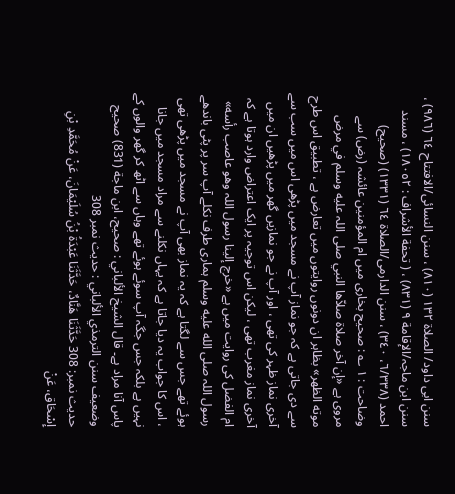سنن ابی داود/ الصلاة ١٣٢ (٨١٠) ، سنن النسائی/الافتتاح ٦٤ (٩٨٦) ، سنن ابن ماجہ/الإقامة ٩ (٨٣١) ، ( تحفة الأشراف : ١٨٠٥٢) ، مسند احمد (٦/٣٣٨، ٣٤٠) ، سنن الدارمی/الصلاة ٦٤ (١٣٣١) (صحیح) وضاحت : ١ ؎ : صحیح بخاری میں ام المؤمنین عائشہ (رض) سے مروی ہے «إن آخر صلاة صلاّها النبي صلی اللہ عليه وسلم في مرض موته الظهر» بظاہر ان دونوں روایتوں میں تعارض ہے ، تطبیق اس طرح سے دی جاتی ہے کہ جو نماز آپ نے مسجد میں پڑھی اس میں سب سے آخری نماز ظہر کی تھی ، اور آپ نے جو نمازیں گھر میں پڑھیں ان میں آخری نماز مغرب تھی ، لیکن اس توجیہ پر ایک اعتراض وارد ہوتا ہے کہ ام الفضل کی روایت میں ہے «خرج إلينا رسول اللہ وهو عاصب رأسه» رسول اللہ صلى الله عليه وسلم ہماری طرف نکلے آپ سر پر پٹی باندھے ہوئے تھے جس سے لگتا ہے کہ یہ نماز بھی آپ نے مسجد میں پڑھی تھی ، اس کا جواب یہ دیا جاتا ہے کہ یہاں نکلنے سے مراد مسجد میں جانا نہیں ہے بلکہ جس جگہ آپ سوئے ہوئے تھے وہاں سے اٹھ کر گھر والوں کے پاس آنا مراد ہے۔ قال الشيخ الألباني : صحيح، ابن ماجة (831) صحيح وضعيف سنن الترمذي الألباني : حديث نمبر 308
حدیث نمبر: 308 حَدَّثَنَا هَنَّادٌ، حَدَّثَنَا عَبْدَةُ بْنُ سُلَيْمَانَ، عَنْ مُحَمَّدِ بْنِ إِسْحَاق، عَنْ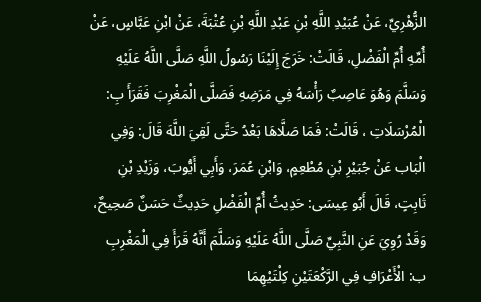الزُّهْرِيِّ، عَنْ عُبَيْدِ اللَّهِ بْنِ عَبْدِ اللَّهِ بْنِ عُتْبَةَ، عَنْ ابْنِ عَبَّاسٍ، عَنْ أُمِّهِ أُمِّ الْفَضْلِ، قَالَتْ: خَرَجَ إِلَيْنَا رَسُولُ اللَّهِ صَلَّى اللَّهُ عَلَيْهِ وَسَلَّمَ وَهُوَ عَاصِبٌ رَأْسَهُ فِي مَرَضِهِ فَصَلَّى الْمَغْرِبَ فَقَرَأَ بِ: الْمُرْسَلَاتِ ، قَالَتْ: فَمَا صَلَّاهَا بَعْدُ حَتَّى لَقِيَ اللَّهَ قَالَ: وَفِي الْبَاب عَنْ جُبَيْرِ بْنِ مُطْعِمٍ، وَابْنِ عُمَرَ، وَأَبِي أَيُّوبَ، وَزَيْدِ بْنِ ثَابِتٍ، قَالَ أَبُو عِيسَى: حَدِيثُ أُمِّ الْفَضْلِ حَدِيثٌ حَسَنٌ صَحِيحٌ، وَقَدْ رُوِيَ عَنِ النَّبِيِّ صَلَّى اللَّهُ عَلَيْهِ وَسَلَّمَ أَنَّهُ قَرَأَ فِي الْمَغْرِبِ ب: الْأَعْرَافِ فِي الرَّكْعَتَيْنِ كِلْتَيْهِمَا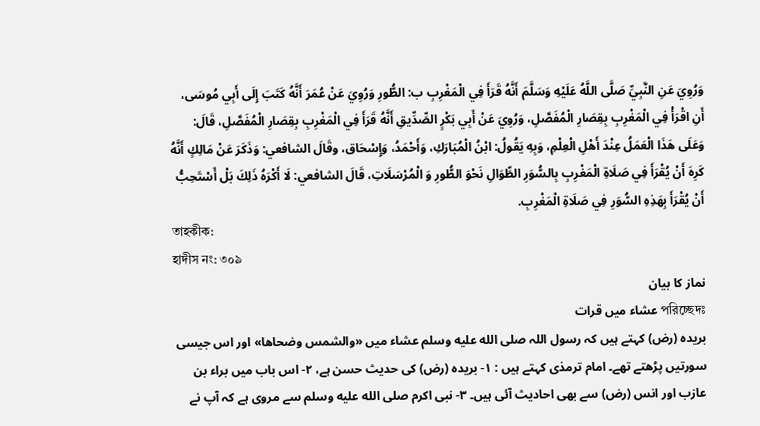وَرُوِيَ عَنِ النَّبِيِّ صَلَّى اللَّهُ عَلَيْهِ وَسَلَّمَ أَنَّهُ قَرَأَ فِي الْمَغْرِبِ ب: الطُّورِ وَرُوِيَ عَنْ عُمَرَ أَنَّهُ كَتَبَ إِلَى أَبِي مُوسَى، أَنِ اقْرَأْ فِي الْمَغْرِبِ بِقِصَارِ الْمُفَصَّلِ، وَرُوِيَ عَنْ أَبِي بَكْرٍ الصِّدِّيقِ أَنَّهُ قَرَأَ فِي الْمَغْرِبِ بِقِصَارِ الْمُفَصَّلِ، قَالَ: وَعَلَى هَذَا الْعَمَلُ عِنْدَ أَهْلِ الْعِلْمِ، وَبِهِ يَقُولُ: ابْنُ الْمُبَارَكِ، وَأَحْمَدُ، وَإِسْحَاق، وقَالَ الشافعي: وَذَكَرَ عَنْ مَالِكٍ أَنَّهُ كَرِهَ أَنْ يُقْرَأَ فِي صَلَاةِ الْمَغْرِبِ بِالسُّوَرِ الطِّوَالِ نَحْوَ الطُّورِ وَ الْمُرْسَلَاتِ، قَالَ الشافعي: لَا أَكْرَهُ ذَلِكَ بَلْ أَسْتَحِبُّ أَنْ يُقْرَأَ بِهَذِهِ السُّوَرِ فِي صَلَاةِ الْمَغْرِبِ.
তাহকীক:
হাদীস নং: ৩০৯
نماز کا بیان
পরিচ্ছেদঃ عشاء میں قرات
بریدہ (رض) کہتے ہیں کہ رسول اللہ صلى الله عليه وسلم عشاء میں «والشمس وضحاها» اور اس جیسی سورتیں پڑھتے تھے۔ امام ترمذی کہتے ہیں : ١- بریدہ (رض) کی حدیث حسن ہے، ٢- اس باب میں براء بن عازب اور انس (رض) سے بھی احادیث آئی ہیں۔ ٣- نبی اکرم صلى الله عليه وسلم سے مروی ہے کہ آپ نے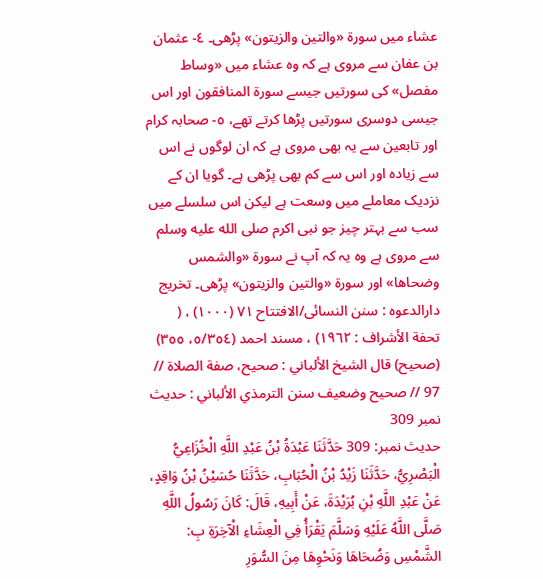عشاء میں سورة «والتين والزيتون» پڑھی۔ ٤- عثمان بن عفان سے مروی ہے کہ وہ عشاء میں «وساط مفصل» کی سورتیں جیسے سورة المنافقون اور اس جیسی دوسری سورتیں پڑھا کرتے تھے، ٥- صحابہ کرام اور تابعین سے یہ بھی مروی ہے کہ ان لوگوں نے اس سے زیادہ اور اس سے کم بھی پڑھی ہے۔ گویا ان کے نزدیک معاملے میں وسعت ہے لیکن اس سلسلے میں سب سے بہتر چیز جو نبی اکرم صلى الله عليه وسلم سے مروی ہے وہ یہ کہ آپ نے سورة «والشمس وضحاها» اور سورة «والتين والزيتون» پڑھی۔ تخریج دارالدعوہ : سنن النسائی/الافتتاح ٧١ (١٠٠٠) ، ( تحفة الأشراف : ١٩٦٢) ، مسند احمد (٥/٣٥٤، ٣٥٥) (صحیح) قال الشيخ الألباني : صحيح، صفة الصلاة // 97 // صحيح وضعيف سنن الترمذي الألباني : حديث نمبر 309
حدیث نمبر: 309 حَدَّثَنَا عَبْدَةُ بْنُ عَبْدِ اللَّهِ الْخُزَاعِيُّ الْبَصْرِيُّ، حَدَّثَنَا زَيْدُ بْنُ الْحُبَابِ، حَدَّثَنَا حُسَيْنُ بْنُ وَاقِدٍ، عَنْ عَبْدِ اللَّهِ بْنِ بُرَيْدَةَ، عَنْ أَبِيهِ، قَالَ: كَانَ رَسُولُ اللَّهِ صَلَّى اللَّهُ عَلَيْهِ وَسَلَّمَ يَقْرَأُ فِي الْعِشَاءِ الْآخِرَةِ بِ: الشَّمْسِ وَضُحَاهَا وَنَحْوِهَا مِنَ السُّوَرِ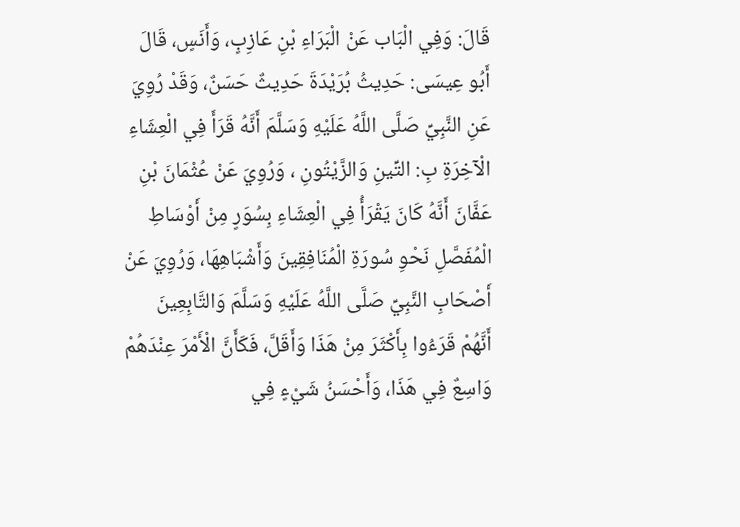قَالَ: وَفِي الْبَاب عَنْ الْبَرَاءِ بْنِ عَازِبٍ، وَأَنَسٍ، قَالَ أَبُو عِيسَى: حَدِيثُ بُرَيْدَةَ حَدِيثٌ حَسَنٌ، وَقَدْ رُوِيَ عَنِ النَّبِيِّ صَلَّى اللَّهُ عَلَيْهِ وَسَلَّمَ أَنَّهُ قَرَأَ فِي الْعِشَاءِ الْآخِرَةِ بِ: التِّينِ وَالزَّيْتُونِ ، وَرُوِيَ عَنْ عُثْمَانَ بْنِ عَفَّانَ أَنَّهُ كَانَ يَقْرَأُ فِي الْعِشَاءِ بِسُوَرٍ مِنْ أَوْسَاطِ الْمُفَصَّلِ نَحْوِ سُورَةِ الْمُنَافِقِينَ وَأَشْبَاهِهَا، وَرُوِيَ عَنْ أَصْحَابِ النَّبِيِّ صَلَّى اللَّهُ عَلَيْهِ وَسَلَّمَ وَالتَّابِعِينَ أَنَّهُمْ قَرَءُوا بِأَكْثَرَ مِنْ هَذَا وَأَقَلَّ، فَكَأَنَّ الْأَمْرَ عِنْدَهُمْ وَاسِعٌ فِي هَذَا، وَأَحْسَنُ شَيْءٍ فِي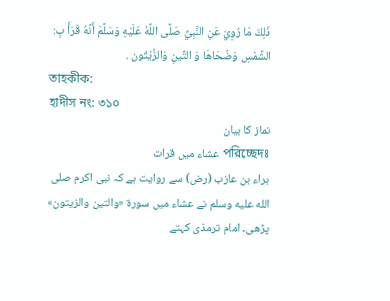ذَلِكَ مَا رُوِيَ عَنِ النَّبِيِّ صَلَّى اللَّهُ عَلَيْهِ وَسَلَّمَ أَنَّهُ قَرَأَ بِ: الشَّمْسِ وَضُحَاهَا وَ التِّينِ وَالزَّيْتُون .
তাহকীক:
হাদীস নং: ৩১০
نماز کا بیان
পরিচ্ছেদঃ عشاء میں قرات
براء بن عازب (رض) سے روایت ہے کہ نبی اکرم صلى الله عليه وسلم نے عشاء میں سورة «والتين والزيتون» پڑھی۔ امام ترمذی کہتے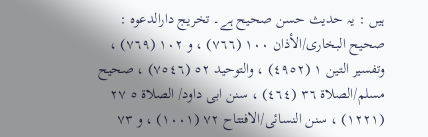ہیں : یہ حدیث حسن صحیح ہے۔ تخریج دارالدعوہ : صحیح البخاری/الأذان ١٠٠ (٧٦٦) ، و ١٠٢ (٧٦٩) ، وتفسیر التین ١ (٤٩٥٢) ، والتوحید ٥٢ (٧٥٤٦) ، صحیح مسلم/الصلاة ٣٦ (٤٦٤) ، سنن ابی داود/ الصلاة ٥ ٢٧ (١٢٢١) ، سنن النسائی/الافتتاح ٧٢ (١٠٠١) ، و ٧٣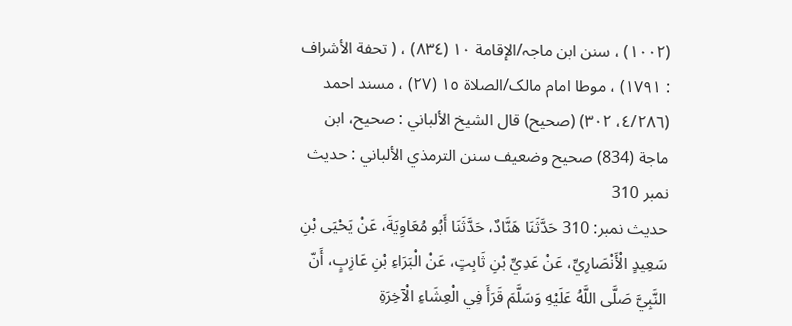(١٠٠٢) ، سنن ابن ماجہ/الإقامة ١٠ (٨٣٤) ، ( تحفة الأشراف : ١٧٩١) ، موطا امام مالک/الصلاة ١٥ (٢٧) ، مسند احمد (٤/٢٨٦، ٣٠٢) (صحیح) قال الشيخ الألباني : صحيح، ابن ماجة (834) صحيح وضعيف سنن الترمذي الألباني : حديث نمبر 310
حدیث نمبر: 310 حَدَّثَنَا هَنَّادٌ، حَدَّثَنَا أَبُو مُعَاوِيَةَ، عَنْ يَحْيَى بْنِ سَعِيدٍ الْأَنْصَارِيِّ، عَنْ عَدِيِّ بْنِ ثَابِتٍ، عَنْ الْبَرَاءِ بْنِ عَازِبٍ، أَنّ النَّبِيَّ صَلَّى اللَّهُ عَلَيْهِ وَسَلَّمَ قَرَأَ فِي الْعِشَاءِ الْآخِرَةِ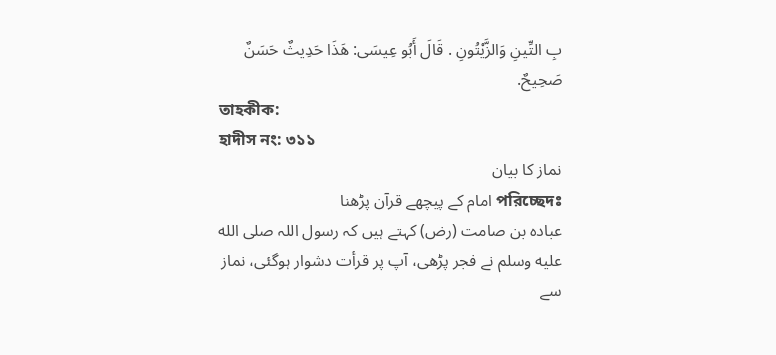بِ التِّينِ وَالزَّيْتُونِ . قَالَ أَبُو عِيسَى: هَذَا حَدِيثٌ حَسَنٌ صَحِيحٌ.
তাহকীক:
হাদীস নং: ৩১১
نماز کا بیان
পরিচ্ছেদঃ امام کے پیچھے قرآن پڑھنا
عبادہ بن صامت (رض) کہتے ہیں کہ رسول اللہ صلى الله عليه وسلم نے فجر پڑھی، آپ پر قرأت دشوار ہوگئی، نماز سے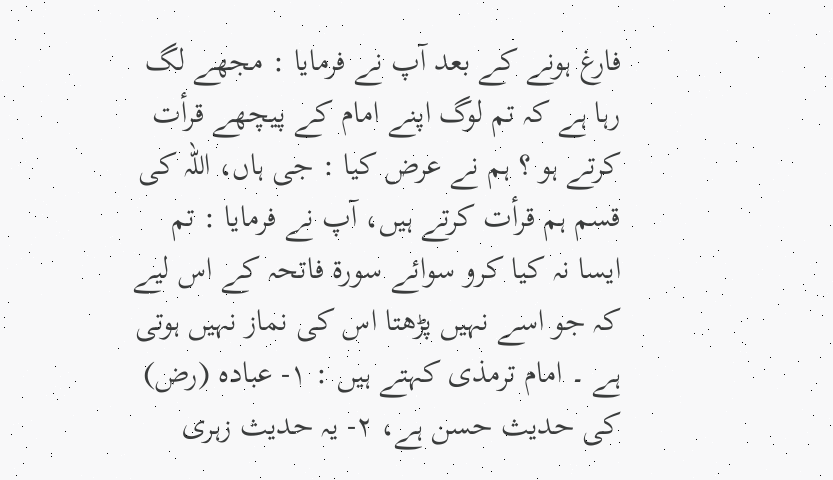فارغ ہونے کے بعد آپ نے فرمایا : مجھے لگ رہا ہے کہ تم لوگ اپنے امام کے پیچھے قرأت کرتے ہو ؟ ہم نے عرض کیا : جی ہاں، اللہ کی قسم ہم قرأت کرتے ہیں، آپ نے فرمایا : تم ایسا نہ کیا کرو سوائے سورة فاتحہ کے اس لیے کہ جو اسے نہیں پڑھتا اس کی نماز نہیں ہوتی ہے ۔ امام ترمذی کہتے ہیں : ١- عبادہ (رض) کی حدیث حسن ہے، ٢- یہ حدیث زہری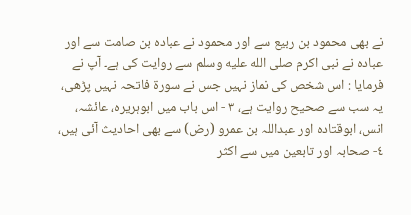نے بھی محمود بن ربیع سے اور محمود نے عبادہ بن صامت سے اور عبادہ نے نبی اکرم صلى الله عليه وسلم سے روایت کی ہے۔ آپ نے فرمایا : اس شخص کی نماز نہیں جس نے سورة فاتحہ نہیں پڑھی، یہ سب سے صحیح روایت ہے، ٣ - اس باب میں ابوہریرہ، عائشہ، انس، ابوقتادہ اور عبداللہ بن عمرو (رض) سے بھی احادیث آئی ہیں، ٤- صحابہ اور تابعین میں سے اکثر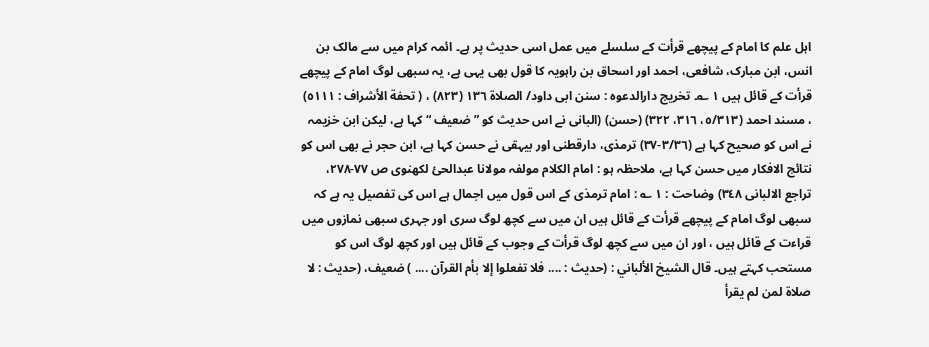اہل علم کا امام کے پیچھے قرأت کے سلسلے میں عمل اسی حدیث پر ہے۔ ائمہ کرام میں سے مالک بن انس، ابن مبارک، شافعی، احمد اور اسحاق بن راہویہ کا قول بھی یہی ہے، یہ سبھی لوگ امام کے پیچھے قرأت کے قائل ہیں ١ ؎۔ تخریج دارالدعوہ : سنن ابی داود/ الصلاة ١٣٦ (٨٢٣) ، ( تحفة الأشراف : ٥١١١) ، مسند احمد (٥/٣١٣، ٣١٦، ٣٢٢) (حسن) (البانی نے اس حدیث کو ” ضعیف “ کہا ہے، لیکن ابن خزیمہ نے اس کو صحیح کہا ہے (٣/٣٦-٣٧) ترمذی، دارقطنی اور بیہقی نے حسن کہا ہے، ابن حجر نے بھی اس کو نتائج الافکار میں حسن کہا ہے، ملاحظہ ہو : امام الکلام مولفہ مولانا عبدالحیٔ لکھنوی ص ٧٧-٢٧٨، تراجع الالبانی ٣٤٨) وضاحت : ١ ؎ : امام ترمذی کے اس قول میں اجمال ہے اس کی تفصیل یہ ہے کہ سبھی لوگ امام کے پیچھے قرأت کے قائل ہیں ان میں سے کچھ لوگ سری اور جہری سبھی نمازوں میں قراءت کے قائل ہیں ، اور ان میں سے کچھ لوگ قرأت کے وجوب کے قائل ہیں اور کچھ لوگ اس کو مستحب کہتے ہیں۔ قال الشيخ الألباني : (حديث : .... فلا تفعلوا إلا بأم القرآن .... ) ضعيف، (حديث : لا صلاة لمن لم يقرأ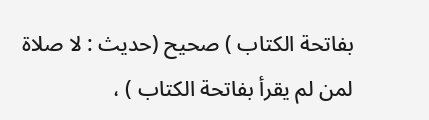بفاتحة الکتاب ) صحيح (حديث : لا صلاة لمن لم يقرأ بفاتحة الکتاب ) ،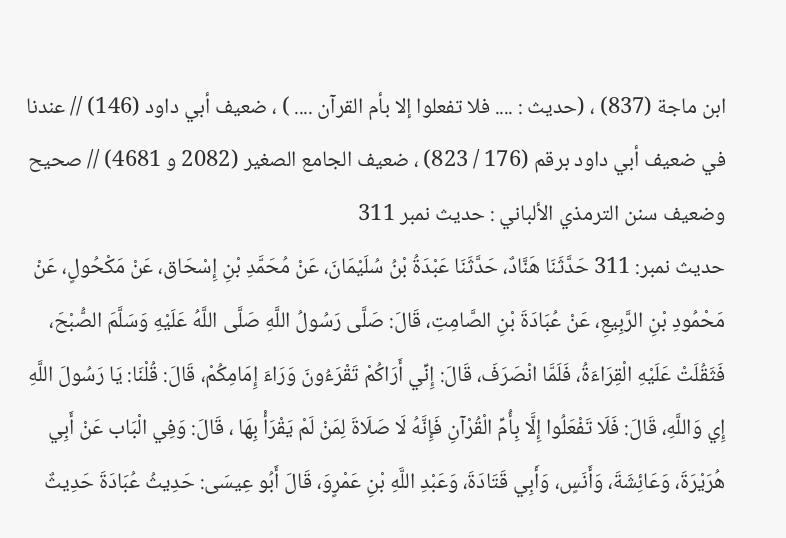ابن ماجة (837) ، (حديث : .... فلا تفعلوا إلا بأم القرآن .... ) ، ضعيف أبي داود (146) // عندنا في ضعيف أبي داود برقم (176 / 823) ، ضعيف الجامع الصغير (2082 و 4681) // صحيح وضعيف سنن الترمذي الألباني : حديث نمبر 311
حدیث نمبر: 311 حَدَّثَنَا هَنَّادٌ، حَدَّثَنَا عَبْدَةُ بْنُ سُلَيْمَانَ، عَنْ مُحَمَّدِ بْنِ إِسْحَاق، عَنْ مَكْحُولٍ، عَنْ مَحْمُودِ بْنِ الرَّبِيعِ، عَنْ عُبَادَةَ بْنِ الصَّامِتِ، قَالَ: صَلَّى رَسُولُ اللَّهِ صَلَّى اللَّهُ عَلَيْهِ وَسَلَّمَ الصُّبْحَ، فَثَقُلَتْ عَلَيْهِ الْقِرَاءَةُ، فَلَمَّا انْصَرَفَ، قَالَ: إِنِّي أَرَاكُمْ تَقْرَءُونَ وَرَاءَ إِمَامِكُمْ، قَالَ: قُلْنَا: يَا رَسُولَ اللَّهِ إِي وَاللَّهِ، قَالَ: فَلَا تَفْعَلُوا إِلَّا بِأُمِّ الْقُرْآنِ فَإِنَّهُ لَا صَلَاةَ لِمَنْ لَمْ يَقْرَأْ بِهَا ، قَالَ: وَفِي الْبَاب عَنْ أَبِي هُرَيْرَةَ، وَعَائِشَةَ، وَأَنَسٍ، وَأَبِي قَتَادَةَ، وَعَبْدِ اللَّهِ بْنِ عَمْرٍوَ، قَالَ أَبُو عِيسَى: حَدِيثُ عُبَادَةَ حَدِيثٌ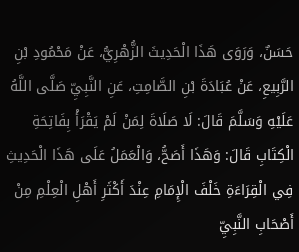حَسَنٌ، وَرَوَى هَذَا الْحَدِيثَ الزُّهْرِيُّ، عَنْ مَحْمُودِ بْنِ الرَّبِيعِ، عَنْ عُبَادَةَ بْنِ الصَّامِتِ، عَنِ النَّبِيِّ صَلَّى اللَّهُ عَلَيْهِ وَسَلَّمَ قَالَ: لَا صَلَاةَ لِمَنْ لَمْ يَقْرَأْ بِفَاتِحَةِ الْكِتَابِ قَالَ: وَهَذَا أَصَحُّ، وَالْعَمَلُ عَلَى هَذَا الْحَدِيثِ فِي الْقِرَاءَةِ خَلْفَ الْإِمَامِ عِنْدَ أَكْثَرِ أَهْلِ الْعِلْمِ مِنْ أَصْحَابِ النَّبِيِّ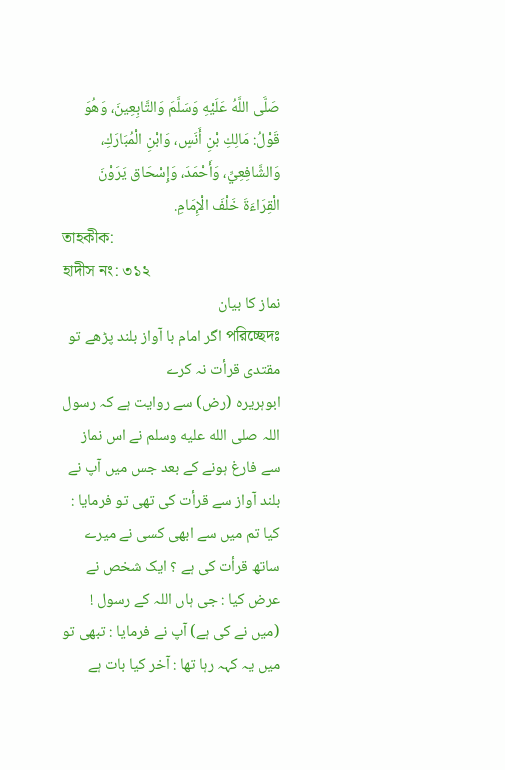صَلَّى اللَّهُ عَلَيْهِ وَسَلَّمَ وَالتَّابِعِينَ، وَهُوَ قَوْلُ: مَالِكِ بْنِ أَنَسٍ، وَابْنِ الْمُبَارَكِ، وَالشَّافِعِيِّ، وَأَحْمَدَ، وَإِسْحَاق يَرَوْنَ الْقِرَاءَةَ خَلْفَ الْإِمَامِ.
তাহকীক:
হাদীস নং: ৩১২
نماز کا بیان
পরিচ্ছেদঃ اگر امام با آواز بلند پڑھے تو مقتدی قرأت نہ کرے
ابوہریرہ (رض) سے روایت ہے کہ رسول اللہ صلى الله عليه وسلم نے اس نماز سے فارغ ہونے کے بعد جس میں آپ نے بلند آواز سے قرأت کی تھی تو فرمایا : کیا تم میں سے ابھی کسی نے میرے ساتھ قرأت کی ہے ؟ ایک شخص نے عرض کیا : جی ہاں اللہ کے رسول ! (میں نے کی ہے) آپ نے فرمایا : تبھی تو میں یہ کہہ رہا تھا : آخر کیا بات ہے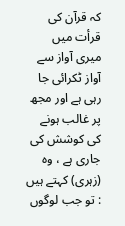کہ قرآن کی قرأت میں میری آواز سے آواز ٹکرائی جا رہی ہے اور مجھ پر غالب ہونے کی کوشش کی جاری ہے ، وہ (زہری) کہتے ہیں : تو جب لوگوں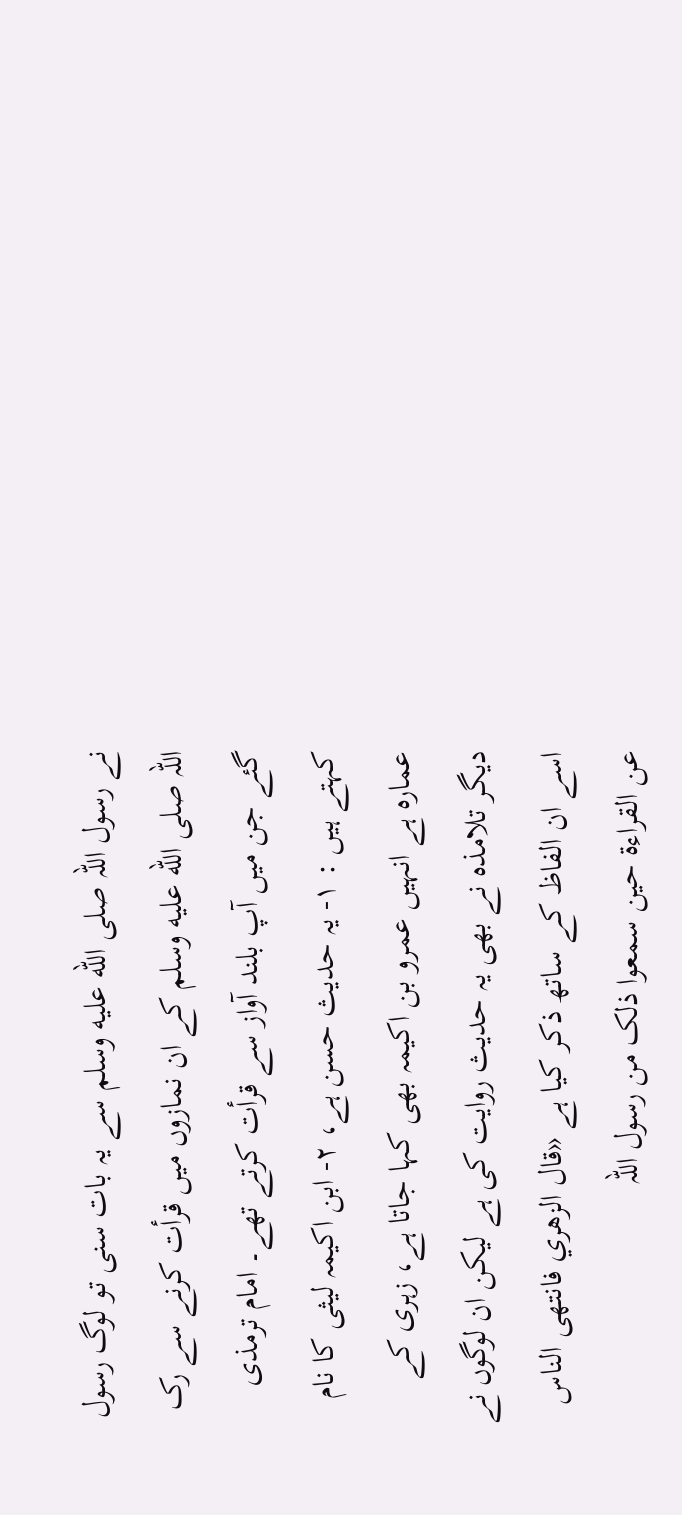نے رسول اللہ صلى الله عليه وسلم سے یہ بات سنی تو لوگ رسول اللہ صلى الله عليه وسلم کے ان نمازوں میں قرأت کرنے سے رک گئے جن میں آپ بلند آواز سے قرأت کرتے تھے۔ امام ترمذی کہتے ہیں : ١- یہ حدیث حسن ہے، ٢- ابن اکیمہ لیثی کا نام عمارہ ہے انہیں عمرو بن اکیمہ بھی کہا جاتا ہے، زہری کے دیگر تلامذہ نے بھی یہ حدیث روایت کی ہے لیکن ان لوگوں نے اسے ان الفاظ کے ساتھ ذکر کیا ہے «قال الزهري فانتهى الناس عن القراءة حين سمعوا ذلک من رسول اللہ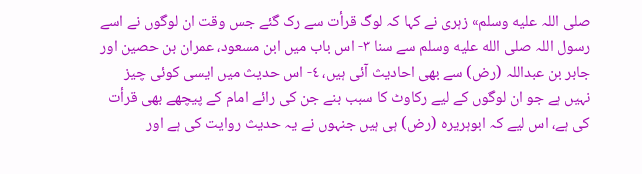صلی اللہ عليه وسلم» زہری نے کہا کہ لوگ قرأت سے رک گئے جس وقت ان لوگوں نے اسے رسول اللہ صلى الله عليه وسلم سے سنا ٣- اس باب میں ابن مسعود، عمران بن حصین اور جابر بن عبداللہ (رض) سے بھی احادیث آئی ہیں، ٤- اس حدیث میں ایسی کوئی چیز نہیں ہے جو ان لوگوں کے لیے رکاوٹ کا سبب بنے جن کی رائے امام کے پیچھے بھی قرأت کی ہے، اس لیے کہ ابوہریرہ (رض) ہی ہیں جنہوں نے یہ حدیث روایت کی ہے اور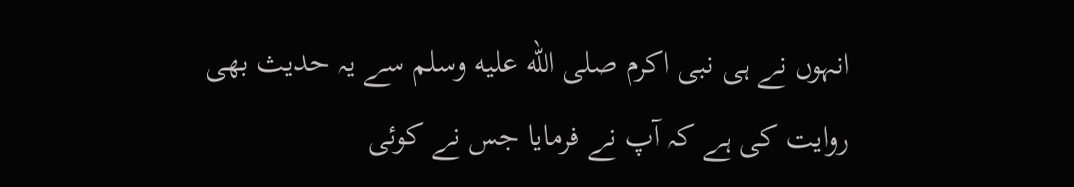انہوں نے ہی نبی اکرم صلى الله عليه وسلم سے یہ حدیث بھی روایت کی ہے کہ آپ نے فرمایا جس نے کوئی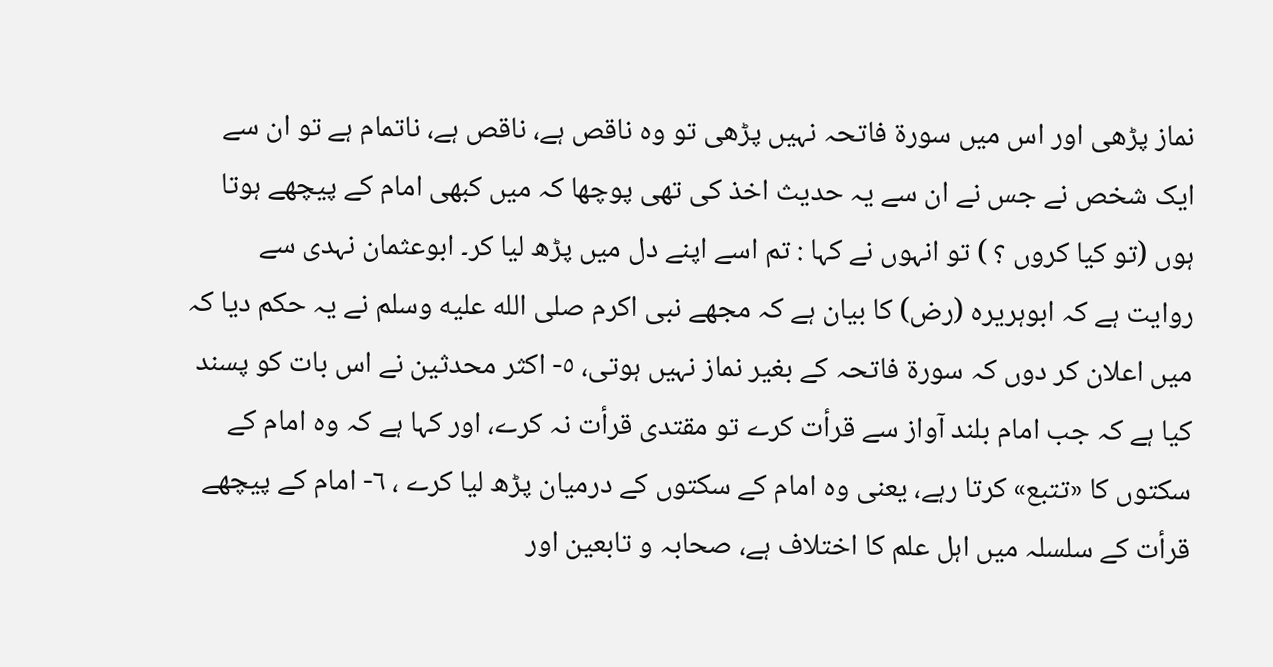نماز پڑھی اور اس میں سورة فاتحہ نہیں پڑھی تو وہ ناقص ہے، ناقص ہے، ناتمام ہے تو ان سے ایک شخص نے جس نے ان سے یہ حدیث اخذ کی تھی پوچھا کہ میں کبھی امام کے پیچھے ہوتا ہوں (تو کیا کروں ؟ ) تو انہوں نے کہا : تم اسے اپنے دل میں پڑھ لیا کر۔ ابوعثمان نہدی سے روایت ہے کہ ابوہریرہ (رض) کا بیان ہے کہ مجھے نبی اکرم صلى الله عليه وسلم نے یہ حکم دیا کہ میں اعلان کر دوں کہ سورة فاتحہ کے بغیر نماز نہیں ہوتی، ٥- اکثر محدثین نے اس بات کو پسند کیا ہے کہ جب امام بلند آواز سے قرأت کرے تو مقتدی قرأت نہ کرے، اور کہا ہے کہ وہ امام کے سکتوں کا «تتبع» کرتا رہے، یعنی وہ امام کے سکتوں کے درمیان پڑھ لیا کرے ، ٦- امام کے پیچھے قرأت کے سلسلہ میں اہل علم کا اختلاف ہے، صحابہ و تابعین اور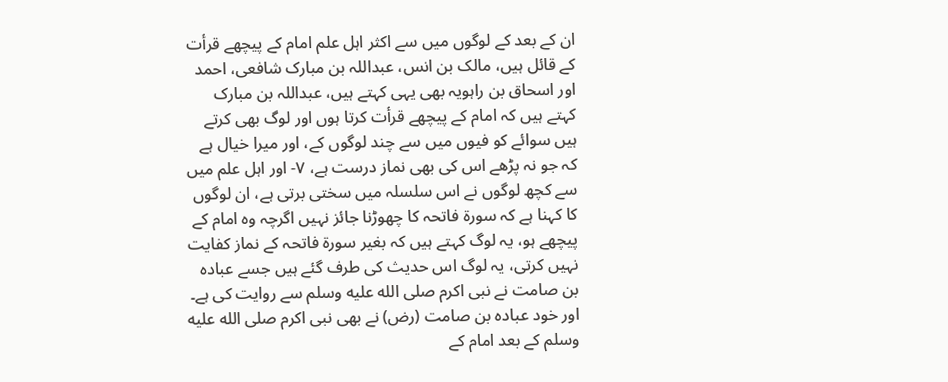ان کے بعد کے لوگوں میں سے اکثر اہل علم امام کے پیچھے قرأت کے قائل ہیں، مالک بن انس، عبداللہ بن مبارک شافعی، احمد اور اسحاق بن راہویہ بھی یہی کہتے ہیں، عبداللہ بن مبارک کہتے ہیں کہ امام کے پیچھے قرأت کرتا ہوں اور لوگ بھی کرتے ہیں سوائے کو فیوں میں سے چند لوگوں کے، اور میرا خیال ہے کہ جو نہ پڑھے اس کی بھی نماز درست ہے، ٧- اور اہل علم میں سے کچھ لوگوں نے اس سلسلہ میں سختی برتی ہے، ان لوگوں کا کہنا ہے کہ سورة فاتحہ کا چھوڑنا جائز نہیں اگرچہ وہ امام کے پیچھے ہو، یہ لوگ کہتے ہیں کہ بغیر سورة فاتحہ کے نماز کفایت نہیں کرتی، یہ لوگ اس حدیث کی طرف گئے ہیں جسے عبادہ بن صامت نے نبی اکرم صلى الله عليه وسلم سے روایت کی ہے۔ اور خود عبادہ بن صامت (رض) نے بھی نبی اکرم صلى الله عليه وسلم کے بعد امام کے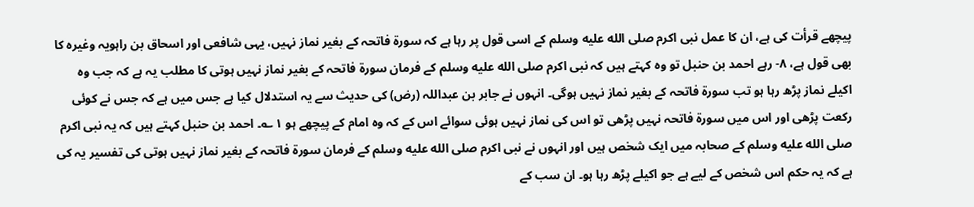پیچھے قرأت کی ہے، ان کا عمل نبی اکرم صلى الله عليه وسلم کے اسی قول پر رہا ہے کہ سورة فاتحہ کے بغیر نماز نہیں، یہی شافعی اور اسحاق بن راہویہ وغیرہ کا بھی قول ہے، ٨- رہے احمد بن حنبل تو وہ کہتے ہیں کہ نبی اکرم صلى الله عليه وسلم کے فرمان سورة فاتحہ کے بغیر نماز نہیں ہوتی کا مطلب یہ ہے کہ جب وہ اکیلے نماز پڑھ رہا ہو تب سورة فاتحہ کے بغیر نماز نہیں ہوگی۔ انہوں نے جابر بن عبداللہ (رض) کی حدیث سے یہ استدلال کیا ہے جس میں ہے کہ جس نے کوئی رکعت پڑھی اور اس میں سورة فاتحہ نہیں پڑھی تو اس کی نماز نہیں ہوئی سوائے اس کے کہ وہ امام کے پیچھے ہو ١ ؎۔ احمد بن حنبل کہتے ہیں کہ یہ نبی اکرم صلى الله عليه وسلم کے صحابہ میں ایک شخص ہیں اور انہوں نے نبی اکرم صلى الله عليه وسلم کے فرمان سورة فاتحہ کے بغیر نماز نہیں ہوتی کی تفسیر یہ کی ہے کہ یہ حکم اس شخص کے لیے ہے جو اکیلے پڑھ رہا ہو۔ ان سب کے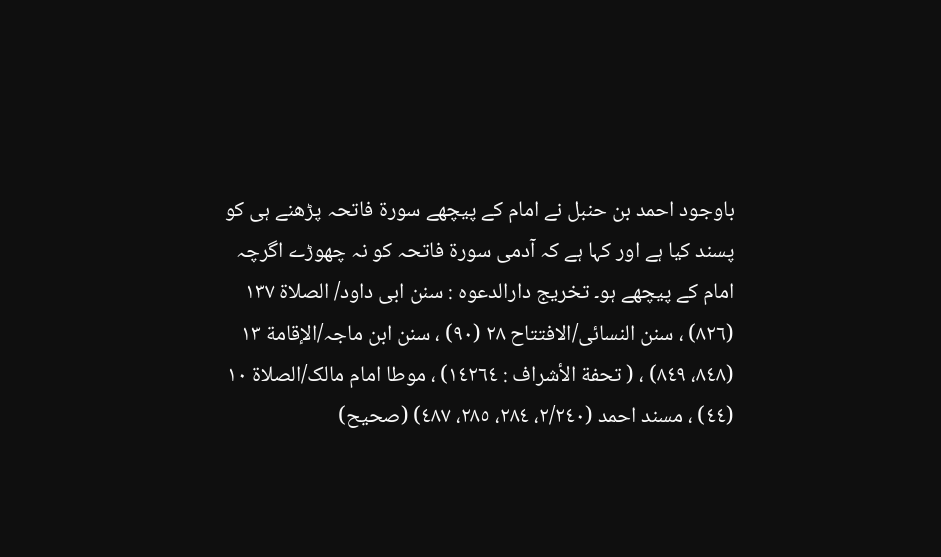باوجود احمد بن حنبل نے امام کے پیچھے سورة فاتحہ پڑھنے ہی کو پسند کیا ہے اور کہا ہے کہ آدمی سورة فاتحہ کو نہ چھوڑے اگرچہ امام کے پیچھے ہو۔ تخریج دارالدعوہ : سنن ابی داود/ الصلاة ١٣٧ (٨٢٦) ، سنن النسائی/الافتتاح ٢٨ (٩٠) ، سنن ابن ماجہ/الإقامة ١٣ (٨٤٨، ٨٤٩) ، ( تحفة الأشراف : ١٤٢٦٤) ، موطا امام مالک/الصلاة ١٠ (٤٤) ، مسند احمد (٢/٢٤٠، ٢٨٤، ٢٨٥، ٤٨٧) (صحیح)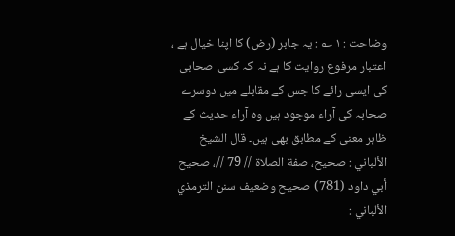وضاحت : ١ ؎ : یہ جابر (رض) کا اپنا خیال ہے ، اعتبار مرفوع روایت کا ہے نہ کہ کسی صحابی کی ایسی رائے کا جس کے مقابلے میں دوسرے صحابہ کی آراء موجود ہیں وہ آراء حدیث کے ظاہر معنی کے مطابق بھی ہیں۔ قال الشيخ الألباني : صحيح، صفة الصلاة // 79 //، صحيح أبي داود (781) صحيح وضعيف سنن الترمذي الألباني :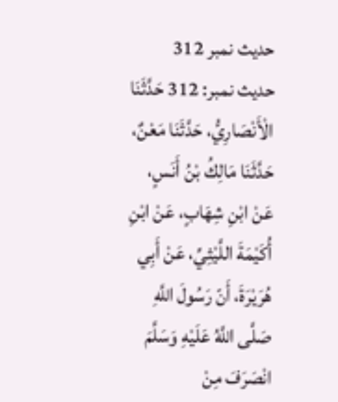حديث نمبر 312
حدیث نمبر: 312 حَدَّثَنَا الْأَنْصَارِيُّ، حَدَّثَنَا مَعْنٌ، حَدَّثَنَا مَالِكُ بْنُ أَنَسٍ، عَنْ ابْنِ شِهَابٍ، عَنْ ابْنِ أُكَيْمَةَ اللَّيْثِيِّ، عَنْ أَبِي هُرَيْرَةَ، أَنّ رَسُولَ اللَّهِ صَلَّى اللَّهُ عَلَيْهِ وَسَلَّمَ انْصَرَفَ مِنْ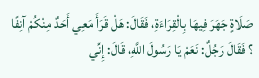صَلَاةٍ جَهَرَ فِيهَا بِالْقِرَاءَةِ، فَقَالَ: هَلْ قَرَأَ مَعِي أَحَدٌ مِنْكُمْ آنِفًا ؟ فَقَالَ رَجُلٌ: نَعَمْ يَا رَسُولَ اللَّهِ، قَالَ: إِنِّي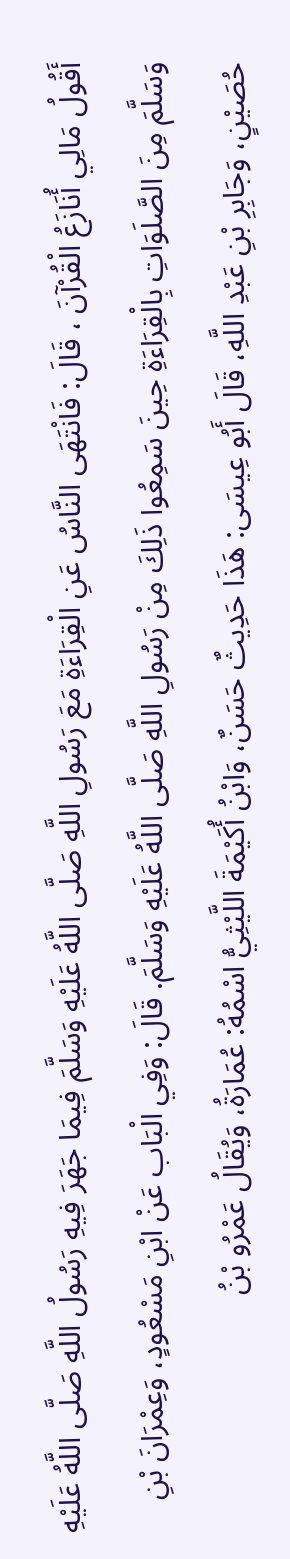أَقُولُ مَالِي أُنَازَعُ الْقُرْآنَ ، قَالَ: فَانْتَهَى النَّاسُ عَنِ الْقِرَاءَةِ مَعَ رَسُولِ اللَّهِ صَلَّى اللَّهُ عَلَيْهِ وَسَلَّمَ فِيمَا جَهَرَ فِيهِ رَسُولُ اللَّهِ صَلَّى اللَّهُ عَلَيْهِ وَسَلَّمَ مِنَ الصَّلَوَاتِ بِالْقِرَاءَةِ حِينَ سَمِعُوا ذَلِكَ مِنْ رَسُولِ اللَّهِ صَلَّى اللَّهُ عَلَيْهِ وَسَلَّمَ. قَالَ: وَفِي الْبَاب عَنْ ابْنِ مَسْعُودٍ، وَعِمْرَانَ بْنِ حُصَيْنٍ، وَجَابِرِ بْنِ عَبْدِ اللَّهِ، قَالَ أَبُو عِيسَى: هَذَا حَدِيثٌ حَسَنٌ، وَابْنُ أُكَيْمَةَ اللَّيْثِيُّ اسْمُهُ: عُمَارَةُ، وَيُقَالُ عَمْرُو بْنُ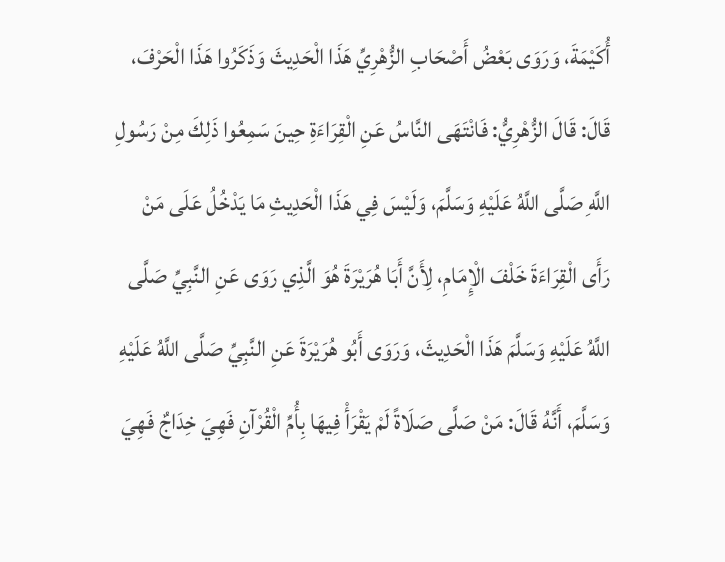أُكَيْمَةَ، وَرَوَى بَعْضُ أَصْحَابِ الزُّهْرِيِّ هَذَا الْحَدِيثَ وَذَكَرُوا هَذَا الْحَرْفَ، قَالَ: قَالَ الزُّهْرِيُّ: فَانْتَهَى النَّاسُ عَنِ الْقِرَاءَةِ حِينَ سَمِعُوا ذَلِكَ مِنْ رَسُولِ اللَّهِ صَلَّى اللَّهُ عَلَيْهِ وَسَلَّمَ، وَلَيْسَ فِي هَذَا الْحَدِيثِ مَا يَدْخُلُ عَلَى مَنْ رَأَى الْقِرَاءَةَ خَلْفَ الْإِمَامِ، لِأَنَّ أَبَا هُرَيْرَةَ هُوَ الَّذِي رَوَى عَنِ النَّبِيِّ صَلَّى اللَّهُ عَلَيْهِ وَسَلَّمَ هَذَا الْحَدِيثَ، وَرَوَى أَبُو هُرَيْرَةَ عَنِ النَّبِيِّ صَلَّى اللَّهُ عَلَيْهِ وَسَلَّمَ، أَنَّهُ قَالَ: مَنْ صَلَّى صَلَاةً لَمْ يَقْرَأْ فِيهَا بِأُمِّ الْقُرْآنِ فَهِيَ خِدَاجٌ فَهِيَ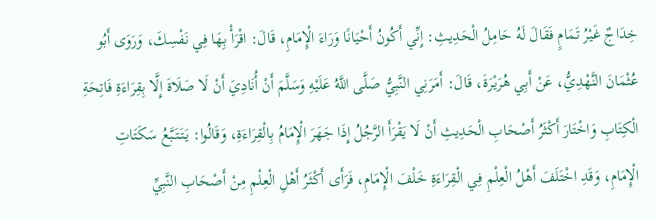خِدَاجٌ غَيْرُ تَمَامٍ فَقَالَ لَهُ حَامِلُ الْحَدِيثِ: إِنِّي أَكُونُ أَحْيَانًا وَرَاءَ الْإِمَامِ، قَالَ: اقْرَأْ بِهَا فِي نَفْسِكَ، وَرَوَى أَبُو عُثْمَانَ النَّهْدِيُّ، عَنْ أَبِي هُرَيْرَةَ، قَالَ: أَمَرَنِي النَّبِيُّ صَلَّى اللَّهُ عَلَيْهِ وَسَلَّمَ أَنْ أُنَادِيَ أَنْ لَا صَلَاةَ إِلَّا بِقِرَاءَةِ فَاتِحَةِ الْكِتَابِ وَاخْتَارَ أَكْثَرُ أَصْحَابِ الْحَدِيثِ أَنْ لَا يَقْرَأَ الرَّجُلُ إِذَا جَهَرَ الْإِمَامُ بِالْقِرَاءَةِ، وَقَالُوا: يَتَتَبَّعُ سَكَتَاتِ الْإِمَامِ، وَقَدِ اخْتَلَفَ أَهْلُ الْعِلْمِ فِي الْقِرَاءَةِ خَلْفَ الْإِمَامِ، فَرَأَى أَكْثَرُ أَهْلِ الْعِلْمِ مِنْ أَصْحَابِ النَّبِيِّ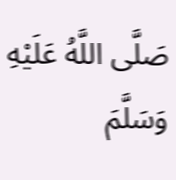صَلَّى اللَّهُ عَلَيْهِ وَسَلَّمَ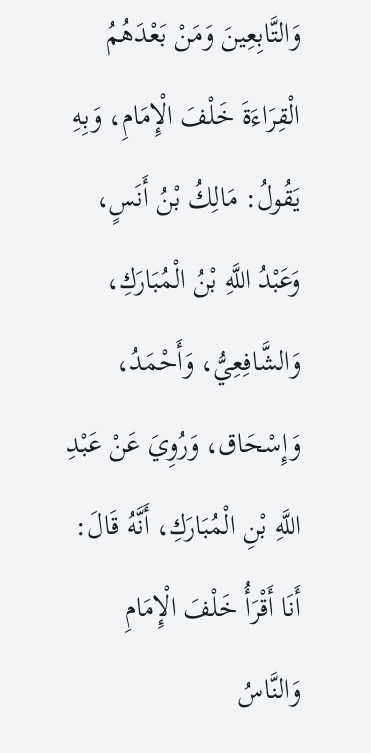وَالتَّابِعِينَ وَمَنْ بَعْدَهُمُ الْقِرَاءَةَ خَلْفَ الْإِمَامِ، وَبِهِ يَقُولُ: مَالِكُ بْنُ أَنَسٍ، وَعَبْدُ اللَّهِ بْنُ الْمُبَارَكِ، وَالشَّافِعِيُّ، وَأَحْمَدُ، وَإِسْحَاق، وَرُوِيَ عَنْ عَبْدِ اللَّهِ بْنِ الْمُبَارَكِ، أَنَّهُ قَالَ: أَنَا أَقْرَأُ خَلْفَ الْإِمَامِ وَالنَّاسُ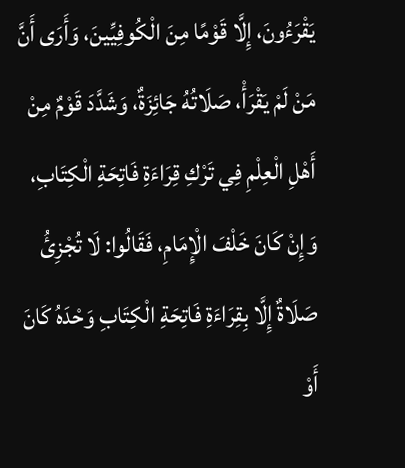يَقْرَءُونَ، إِلَّا قَوْمًا مِنَ الْكُوفِيِّينَ، وَأَرَى أَنَّ مَنْ لَمْ يَقْرَأْ، صَلَاتُهُ جَائِزَةٌ، وَشَدَّدَ قَوْمٌ مِنْ أَهْلِ الْعِلْمِ فِي تَرْكِ قِرَاءَةِ فَاتِحَةِ الْكِتَابِ، وَإِنْ كَانَ خَلْفَ الْإِمَامِ، فَقَالُوا: لَا تُجْزِئُ صَلَاةٌ إِلَّا بِقِرَاءَةِ فَاتِحَةِ الْكِتَابِ وَحْدَهُ كَانَ أَوْ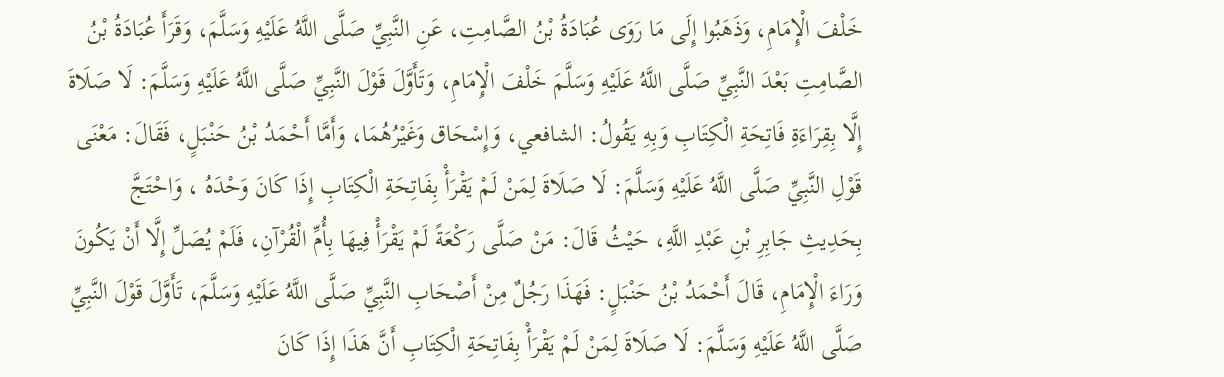خَلْفَ الْإِمَامِ، وَذَهَبُوا إِلَى مَا رَوَى عُبَادَةُ بْنُ الصَّامِتِ، عَنِ النَّبِيِّ صَلَّى اللَّهُ عَلَيْهِ وَسَلَّمَ، وَقَرَأَ عُبَادَةُ بْنُ الصَّامِتِ بَعْدَ النَّبِيِّ صَلَّى اللَّهُ عَلَيْهِ وَسَلَّمَ خَلْفَ الْإِمَامِ، وَتَأَوَّلَ قَوْلَ النَّبِيِّ صَلَّى اللَّهُ عَلَيْهِ وَسَلَّمَ: لَا صَلَاةَ إِلَّا بِقِرَاءَةِ فَاتِحَةِ الْكِتَابِ وَبِهِ يَقُولُ: الشافعي، وَإِسْحَاق وَغَيْرُهُمَا، وَأَمَّا أَحْمَدُ بْنُ حَنْبَلٍ، فَقَالَ: مَعْنَى قَوْلِ النَّبِيِّ صَلَّى اللَّهُ عَلَيْهِ وَسَلَّمَ: لَا صَلَاةَ لِمَنْ لَمْ يَقْرَأْ بِفَاتِحَةِ الْكِتَابِ إِذَا كَانَ وَحْدَهُ ، وَاحْتَجَّ بِحَدِيثِ جَابِرِ بْنِ عَبْدِ اللَّهِ، حَيْثُ قَالَ: مَنْ صَلَّى رَكْعَةً لَمْ يَقْرَأْ فِيهَا بِأُمِّ الْقُرْآنِ، فَلَمْ يُصَلِّ إِلَّا أَنْ يَكُونَ وَرَاءَ الْإِمَامِ، قَالَ أَحْمَدُ بْنُ حَنْبَلٍ: فَهَذَا رَجُلٌ مِنْ أَصْحَابِ النَّبِيِّ صَلَّى اللَّهُ عَلَيْهِ وَسَلَّمَ، تَأَوَّلَ قَوْلَ النَّبِيِّ صَلَّى اللَّهُ عَلَيْهِ وَسَلَّمَ: لَا صَلَاةَ لِمَنْ لَمْ يَقْرَأْ بِفَاتِحَةِ الْكِتَابِ أَنَّ هَذَا إِذَا كَانَ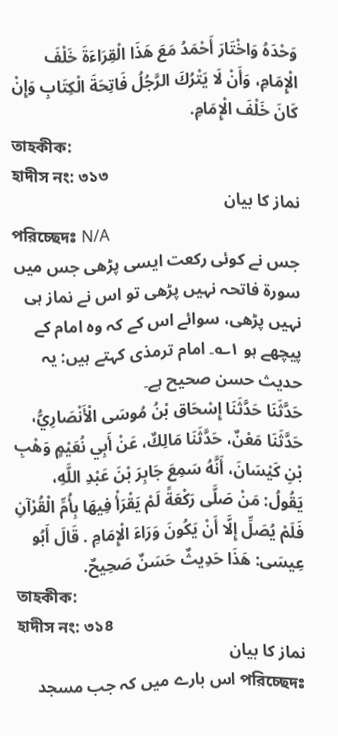وَحْدَهُ وَاخْتَارَ أَحْمَدُ مَعَ هَذَا الْقِرَاءَةَ خَلْفَ الْإِمَامِ، وَأَنْ لَا يَتْرُكَ الرَّجُلُ فَاتِحَةَ الْكِتَابِ وَإِنْ كَانَ خَلْفَ الْإِمَامِ.
তাহকীক:
হাদীস নং: ৩১৩
نماز کا بیان
পরিচ্ছেদঃ N/A
جس نے کوئی رکعت ایسی پڑھی جس میں سورۃ فاتحہ نہیں پڑھی تو اس نے نماز ہی نہیں پڑھی، سوائے اس کے کہ وہ امام کے پیچھے ہو ۱؎۔ امام ترمذی کہتے ہیں: یہ حدیث حسن صحیح ہے۔
حَدَّثَنَا حَدَّثَنَا إِسْحَاق بْنُ مُوسَى الْأَنْصَارِيُّ، حَدَّثَنَا مَعْنٌ، حَدَّثَنَا مَالِكٌ، عَنْ أَبِي نُعَيْمٍ وَهْبِ بْنِ كَيْسَانَ، أَنَّهُ سَمِعَ جَابِرَ بْنَ عَبْدِ اللَّهِ، يَقُولُ: مَنْ صَلَّى رَكْعَةً لَمْ يَقْرَأْ فِيهَا بِأُمِّ الْقُرْآنِ فَلَمْ يُصَلِّ إِلَّا أَنْ يَكُونَ وَرَاءَ الْإِمَامِ . قَالَ أَبُو عِيسَى: هَذَا حَدِيثٌ حَسَنٌ صَحِيحٌ.
তাহকীক:
হাদীস নং: ৩১৪
نماز کا بیان
পরিচ্ছেদঃ اس بارے میں کہ جب مسجد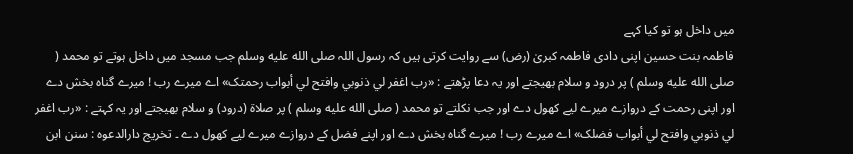میں داخل ہو تو کیا کہے
فاطمہ بنت حسین اپنی دادی فاطمہ کبریٰ (رض) سے روایت کرتی ہیں کہ رسول اللہ صلى الله عليه وسلم جب مسجد میں داخل ہوتے تو محمد ( صلى الله عليه وسلم ) پر درود و سلام بھیجتے اور یہ دعا پڑھتے : «رب اغفر لي ذنوبي وافتح لي أبواب رحمتک» اے میرے رب ! میرے گناہ بخش دے اور اپنی رحمت کے دروازے میرے لیے کھول دے اور جب نکلتے تو محمد ( صلى الله عليه وسلم ) پر صلاۃ (درود) و سلام بھیجتے اور یہ کہتے : «رب اغفر لي ذنوبي وافتح لي أبواب فضلک» اے میرے رب ! میرے گناہ بخش دے اور اپنے فضل کے دروازے میرے لیے کھول دے ۔ تخریج دارالدعوہ : سنن ابن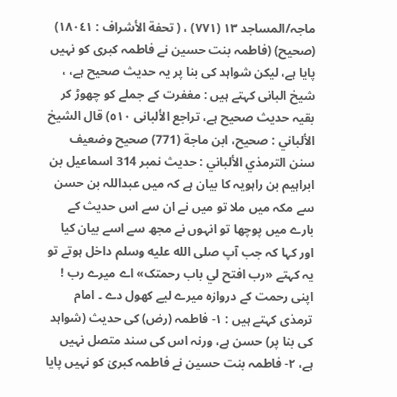ماجہ/المساجد ١٣ (٧٧١) ، ( تحفة الأشراف : ١٨٠٤١) (صحیح) (فاطمہ بنت حسین نے فاطمہ کبری کو نہیں پایا ہے، لیکن شواہد کی بنا پر یہ حدیث صحیح ہے، ، شیخ البانی کہتے ہیں : مغفرت کے جملے کو چھوڑ کر بقیہ حدیث صحیح ہے، تراجع الألبانی ٥١٠) قال الشيخ الألباني : صحيح، ابن ماجة (771) صحيح وضعيف سنن الترمذي الألباني : حديث نمبر 314 اسماعیل بن ابراہیم بن راہویہ کا بیان ہے کہ میں عبداللہ بن حسن سے مکہ میں ملا تو میں نے ان سے اس حدیث کے بارے میں پوچھا تو انہوں نے مجھ سے اسے بیان کیا اور کہا کہ جب آپ صلى الله عليه وسلم داخل ہوتے تو یہ کہتے «رب افتح لي باب رحمتک» اے میرے رب ! اپنی رحمت کے دروازہ میرے لیے کھول دے ۔ امام ترمذی کہتے ہیں : ١- فاطمہ (رض) کی حدیث (شواہد کی بنا پر) حسن ہے، ورنہ اس کی سند متصل نہیں ہے، ٢- فاطمہ بنت حسین نے فاطمہ کبریٰ کو نہیں پایا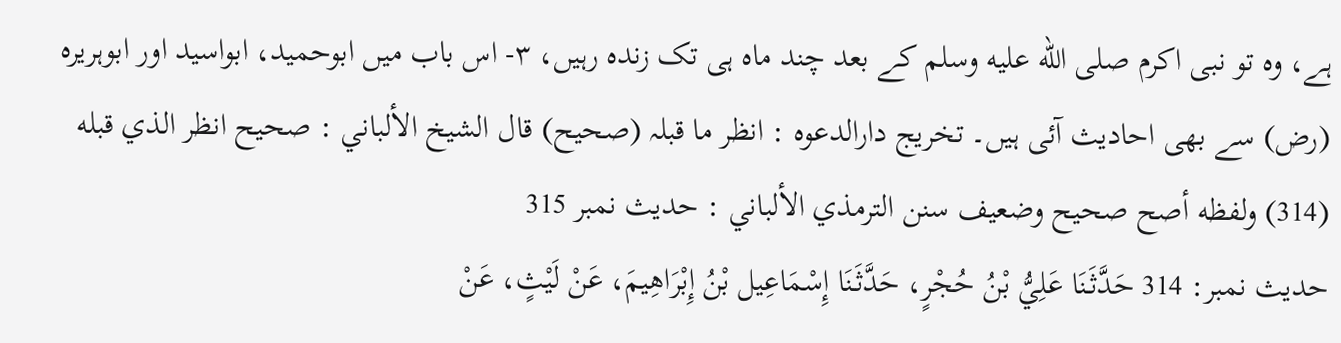ہے، وہ تو نبی اکرم صلى الله عليه وسلم کے بعد چند ماہ ہی تک زندہ رہیں، ٣- اس باب میں ابوحمید، ابواسید اور ابوہریرہ (رض) سے بھی احادیث آئی ہیں۔ تخریج دارالدعوہ : انظر ما قبلہ (صحیح) قال الشيخ الألباني : صحيح انظر الذي قبله (314) ولفظه أصح صحيح وضعيف سنن الترمذي الألباني : حديث نمبر 315
حدیث نمبر: 314 حَدَّثَنَا عَلِيُّ بْنُ حُجْرٍ، حَدَّثَنَا إِسْمَاعِيل بْنُ إِبْرَاهِيمَ، عَنْ لَيْثٍ، عَنْ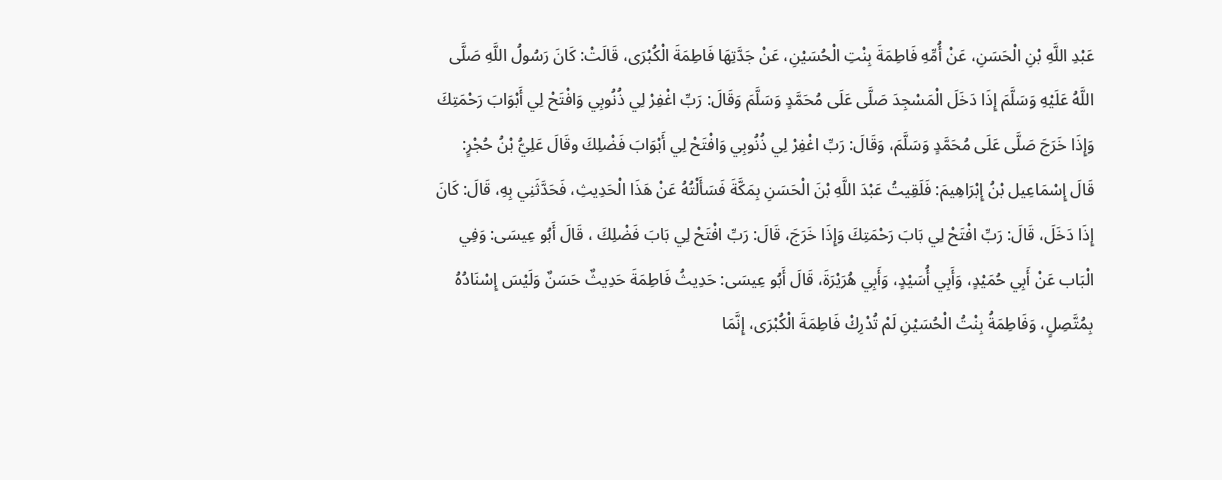عَبْدِ اللَّهِ بْنِ الْحَسَنِ، عَنْ أُمِّهِ فَاطِمَةَ بِنْتِ الْحُسَيْنِ، عَنْ جَدَّتِهَا فَاطِمَةَ الْكُبْرَى، قَالَتْ: كَانَ رَسُولُ اللَّهِ صَلَّى اللَّهُ عَلَيْهِ وَسَلَّمَ إِذَا دَخَلَ الْمَسْجِدَ صَلَّى عَلَى مُحَمَّدٍ وَسَلَّمَ وَقَالَ: رَبِّ اغْفِرْ لِي ذُنُوبِي وَافْتَحْ لِي أَبْوَابَ رَحْمَتِكَ وَإِذَا خَرَجَ صَلَّى عَلَى مُحَمَّدٍ وَسَلَّمَ، وَقَالَ: رَبِّ اغْفِرْ لِي ذُنُوبِي وَافْتَحْ لِي أَبْوَابَ فَضْلِكَ وقَالَ عَلِيُّ بْنُ حُجْرٍ: قَالَ إِسْمَاعِيل بْنُ إِبْرَاهِيمَ: فَلَقِيتُ عَبْدَ اللَّهِ بْنَ الْحَسَنِ بِمَكَّةَ فَسَأَلْتُهُ عَنْ هَذَا الْحَدِيثِ، فَحَدَّثَنِي بِهِ، قَالَ: كَانَ إِذَا دَخَلَ، قَالَ: رَبِّ افْتَحْ لِي بَابَ رَحْمَتِكَ وَإِذَا خَرَجَ، قَالَ: رَبِّ افْتَحْ لِي بَابَ فَضْلِكَ ، قَالَ أَبُو عِيسَى: وَفِي الْبَاب عَنْ أَبِي حُمَيْدٍ، وَأَبِي أُسَيْدٍ، وَأَبِي هُرَيْرَةَ، قَالَ أَبُو عِيسَى: حَدِيثُ فَاطِمَةَ حَدِيثٌ حَسَنٌ وَلَيْسَ إِسْنَادُهُ بِمُتَّصِلٍ، وَفَاطِمَةُ بِنْتُ الْحُسَيْنِ لَمْ تُدْرِكْ فَاطِمَةَ الْكُبْرَى، إِنَّمَا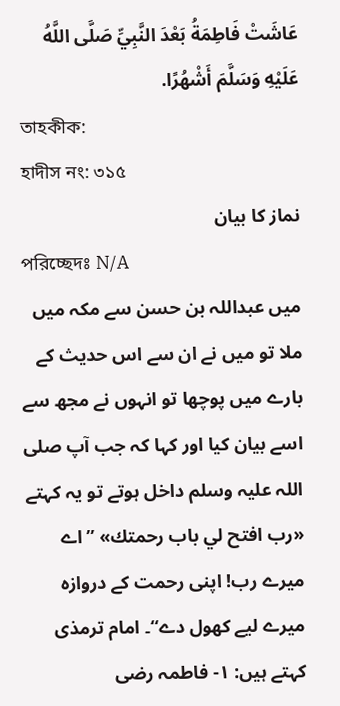عَاشَتْ فَاطِمَةُ بَعْدَ النَّبِيِّ صَلَّى اللَّهُ عَلَيْهِ وَسَلَّمَ أَشْهُرًا.
তাহকীক:
হাদীস নং: ৩১৫
نماز کا بیان
পরিচ্ছেদঃ N/A
میں عبداللہ بن حسن سے مکہ میں ملا تو میں نے ان سے اس حدیث کے بارے میں پوچھا تو انہوں نے مجھ سے اسے بیان کیا اور کہا کہ جب آپ صلی اللہ علیہ وسلم داخل ہوتے تو یہ کہتے «رب افتح لي باب رحمتك» ”اے میرے رب! اپنی رحمت کے دروازہ میرے لیے کھول دے“۔ امام ترمذی کہتے ہیں: ۱- فاطمہ رضی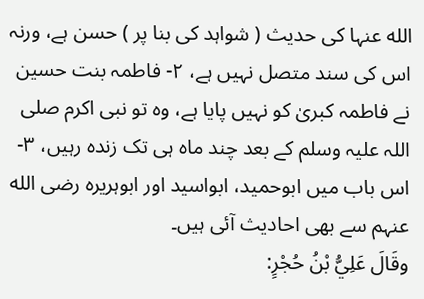الله عنہا کی حدیث ( شواہد کی بنا پر ) حسن ہے، ورنہ اس کی سند متصل نہیں ہے، ۲- فاطمہ بنت حسین نے فاطمہ کبریٰ کو نہیں پایا ہے، وہ تو نبی اکرم صلی اللہ علیہ وسلم کے بعد چند ماہ ہی تک زندہ رہیں، ۳- اس باب میں ابوحمید، ابواسید اور ابوہریرہ رضی الله عنہم سے بھی احادیث آئی ہیں۔
وقَالَ عَلِيُّ بْنُ حُجْرٍ: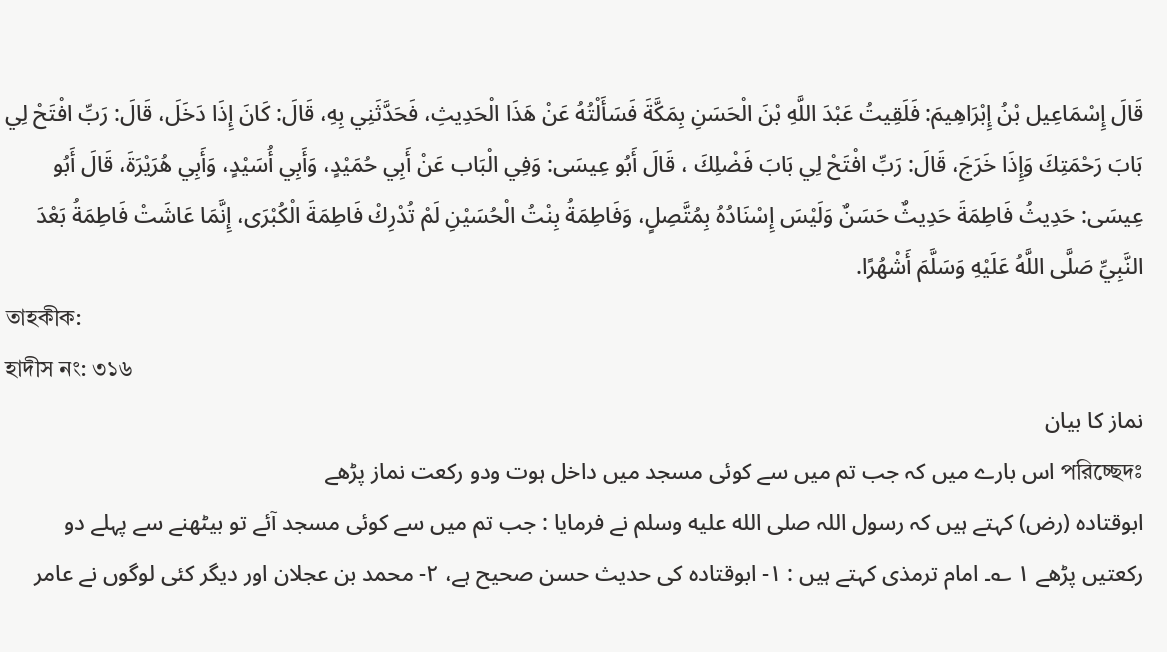قَالَ إِسْمَاعِيل بْنُ إِبْرَاهِيمَ: فَلَقِيتُ عَبْدَ اللَّهِ بْنَ الْحَسَنِ بِمَكَّةَ فَسَأَلْتُهُ عَنْ هَذَا الْحَدِيثِ، فَحَدَّثَنِي بِهِ، قَالَ: كَانَ إِذَا دَخَلَ، قَالَ: رَبِّ افْتَحْ لِي بَابَ رَحْمَتِكَ وَإِذَا خَرَجَ، قَالَ: رَبِّ افْتَحْ لِي بَابَ فَضْلِكَ ، قَالَ أَبُو عِيسَى: وَفِي الْبَاب عَنْ أَبِي حُمَيْدٍ، وَأَبِي أُسَيْدٍ، وَأَبِي هُرَيْرَةَ، قَالَ أَبُو عِيسَى: حَدِيثُ فَاطِمَةَ حَدِيثٌ حَسَنٌ وَلَيْسَ إِسْنَادُهُ بِمُتَّصِلٍ، وَفَاطِمَةُ بِنْتُ الْحُسَيْنِ لَمْ تُدْرِكْ فَاطِمَةَ الْكُبْرَى، إِنَّمَا عَاشَتْ فَاطِمَةُ بَعْدَ النَّبِيِّ صَلَّى اللَّهُ عَلَيْهِ وَسَلَّمَ أَشْهُرًا.
তাহকীক:
হাদীস নং: ৩১৬
نماز کا بیان
পরিচ্ছেদঃ اس بارے میں کہ جب تم میں سے کوئی مسجد میں داخل ہوت ودو رکعت نماز پڑھے
ابوقتادہ (رض) کہتے ہیں کہ رسول اللہ صلى الله عليه وسلم نے فرمایا : جب تم میں سے کوئی مسجد آئے تو بیٹھنے سے پہلے دو رکعتیں پڑھے ١ ؎۔ امام ترمذی کہتے ہیں : ١- ابوقتادہ کی حدیث حسن صحیح ہے، ٢- محمد بن عجلان اور دیگر کئی لوگوں نے عامر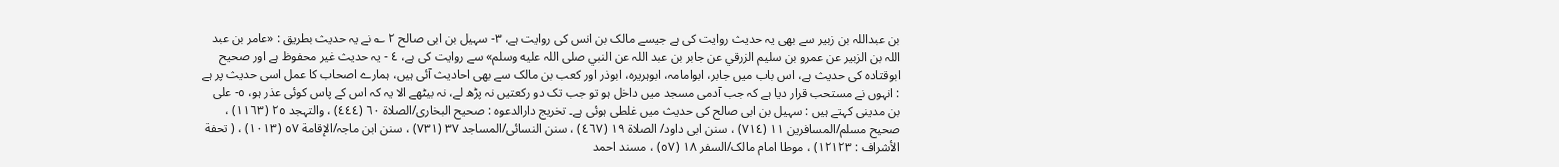بن عبداللہ بن زبیر سے بھی یہ حدیث روایت کی ہے جیسے مالک بن انس کی روایت ہے، ٣- سہیل بن ابی صالح ٢ ؎ نے یہ حدیث بطریق : «عامر بن عبد اللہ بن الزبير عن عمرو بن سليم الزرقي عن جابر بن عبد اللہ عن النبي صلی اللہ عليه وسلم» سے روایت کی ہے، ٤ - یہ حدیث غیر محفوظ ہے اور صحیح ابوقتادہ کی حدیث ہے، اس باب میں جابر، ابوامامہ، ابوہریرہ، ابوذر اور کعب بن مالک سے بھی احادیث آئی ہیں، ہمارے اصحاب کا عمل اسی حدیث پر ہے : انہوں نے مستحب قرار دیا ہے کہ جب آدمی مسجد میں داخل ہو تو جب تک دو رکعتیں نہ پڑھ لے، نہ بیٹھے الا یہ کہ اس کے پاس کوئی عذر ہو، ٥- علی بن مدینی کہتے ہیں : سہیل بن ابی صالح کی حدیث میں غلطی ہوئی ہے۔ تخریج دارالدعوہ : صحیح البخاری/الصلاة ٦٠ (٤٤٤) ، والتہجد ٢٥ (١١٦٣) ، صحیح مسلم/المسافرین ١١ (٧١٤) ، سنن ابی داود/ الصلاة ١٩ (٤٦٧) ، سنن النسائی/المساجد ٣٧ (٧٣١) ، سنن ابن ماجہ/الإقامة ٥٧ (١٠١٣) ، ( تحفة الأشراف : ١٢١٢٣) ، موطا امام مالک/السفر ١٨ (٥٧) ، مسند احمد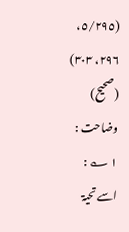(٥/٢٩٥، ٢٩٦، ٣٠٣) (صحیح) وضاحت : ١ ؎ : اسے تحیۃ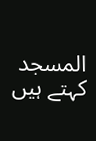المسجد کہتے ہیں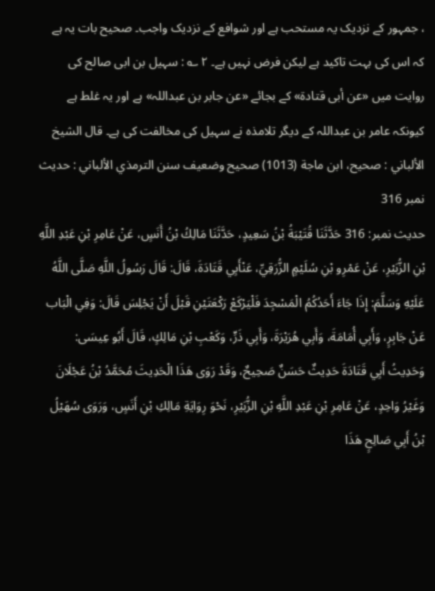، جمہور کے نزدیک یہ مستحب ہے اور شوافع کے نزدیک واجب۔ صحیح بات یہ ہے کہ اس کی بہت تاکید ہے لیکن فرض نہیں ہے۔ ٢ ؎ : سہیل بن ابی صالح کی روایت میں «عن أبی قتادۃ» کے بجائے «عن جابر بن عبداللہ» ہے اور یہ غلط ہے کیونکہ عامر بن عبداللہ کے دیگر تلامذہ نے سہیل کی مخالفت کی ہے۔ قال الشيخ الألباني : صحيح، ابن ماجة (1013) صحيح وضعيف سنن الترمذي الألباني : حديث نمبر 316
حدیث نمبر: 316 حَدَّثَنَا قُتَيْبَةُ بْنُ سَعِيدٍ، حَدَّثَنَا مَالِكُ بْنُ أَنَسٍ، عَنْ عَامِرِ بْنِ عَبْدِ اللَّهِ بْنِ الزُّبَيْرِ، عَنْ عَمْرِو بْنِ سُلَيْمٍ الزُّرَقِيِّ، عَنْأَبِي قَتَادَةَ، قَالَ: قَالَ رَسُولُ اللَّهِ صَلَّى اللَّهُ عَلَيْهِ وَسَلَّمَ: إِذَا جَاءَ أَحَدُكُمُ الْمَسْجِدَ فَلْيَرْكَعْ رَكْعَتَيْنِ قَبْلَ أَنْ يَجْلِسَ قَالَ: وَفِي الْبَاب عَنْ جَابِرٍ، وَأَبِي أُمَامَةَ، وَأَبِي هُرَيْرَةَ، وَأَبِي ذَرٍّ، وَكَعْبِ بْنِ مَالِكٍ، قَالَ أَبُو عِيسَى: وَحَدِيثُ أَبِي قَتَادَةَ حَدِيثٌ حَسَنٌ صَحِيحٌ، وَقَدْ رَوَى هَذَا الْحَدِيثَ مُحَمَّدُ بْنُ عَجْلَانَ وَغَيْرُ وَاحِدٍ، عَنْ عَامِرِ بْنِ عَبْدِ اللَّهِ بْنِ الزُّبَيْرِ، نَحْوَ رِوَايَةِ مَالِكِ بْنِ أَنَسٍ، وَرَوَى سُهَيْلُ بْنُ أَبِي صَالِحٍ هَذَا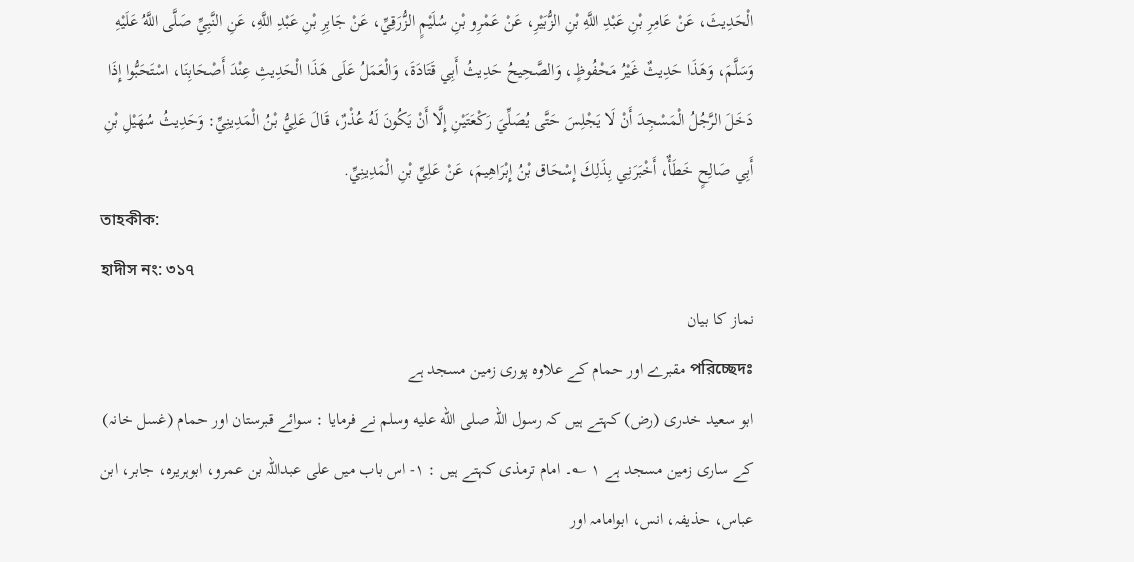الْحَدِيثَ، عَنْ عَامِرِ بْنِ عَبْدِ اللَّهِ بْنِ الزُّبَيْرِ، عَنْ عَمْرِو بْنِ سُلَيْمٍ الزُّرَقِيِّ، عَنْ جَابِرِ بْنِ عَبْدِ اللَّهِ، عَنِ النَّبِيِّ صَلَّى اللَّهُ عَلَيْهِ وَسَلَّمَ، وَهَذَا حَدِيثٌ غَيْرُ مَحْفُوظٍ، وَالصَّحِيحُ حَدِيثُ أَبِي قَتَادَةَ، وَالْعَمَلُ عَلَى هَذَا الْحَدِيثِ عِنْدَ أَصْحَابِنَا، اسْتَحَبُّوا إِذَا دَخَلَ الرَّجُلُ الْمَسْجِدَ أَنْ لَا يَجْلِسَ حَتَّى يُصَلِّيَ رَكْعَتَيْنِ إِلَّا أَنْ يَكُونَ لَهُ عُذْرٌ، قَالَ عَلِيُّ بْنُ الْمَدِينِيِّ: وَحَدِيثُ سُهَيْلِ بْنِ أَبِي صَالِحٍ خَطَأٌ، أَخْبَرَنِي بِذَلِكَ إِسْحَاق بْنُ إِبْرَاهِيمَ، عَنْ عَلِيِّ بْنِ الْمَدِينِيِّ.
তাহকীক:
হাদীস নং: ৩১৭
نماز کا بیان
পরিচ্ছেদঃ مقبرے اور حمام کے علاوہ پوری زمین مسجد ہے
ابو سعید خدری (رض) کہتے ہیں کہ رسول اللہ صلى الله عليه وسلم نے فرمایا : سوائے قبرستان اور حمام (غسل خانہ) کے ساری زمین مسجد ہے ١ ؎۔ امام ترمذی کہتے ہیں : ١- اس باب میں علی عبداللہ بن عمرو، ابوہریرہ، جابر، ابن عباس، حذیفہ، انس، ابوامامہ اور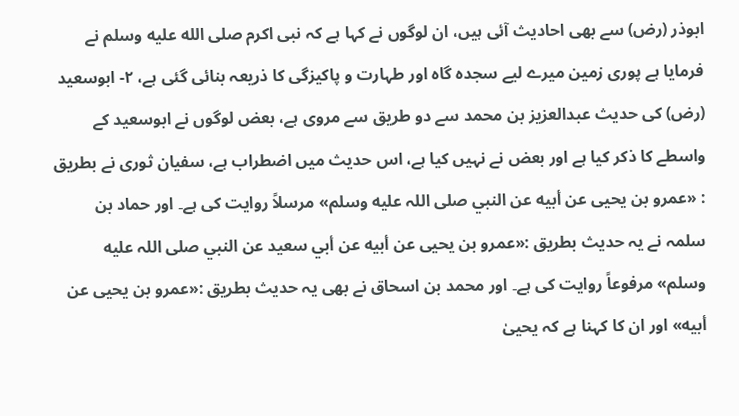ابوذر (رض) سے بھی احادیث آئی ہیں، ان لوگوں نے کہا ہے کہ نبی اکرم صلى الله عليه وسلم نے فرمایا ہے پوری زمین میرے لیے سجدہ گاہ اور طہارت و پاکیزگی کا ذریعہ بنائی گئی ہے، ٢- ابوسعید (رض) کی حدیث عبدالعزیز بن محمد سے دو طریق سے مروی ہے، بعض لوگوں نے ابوسعید کے واسطے کا ذکر کیا ہے اور بعض نے نہیں کیا ہے، اس حدیث میں اضطراب ہے، سفیان ثوری نے بطریق : «عمرو بن يحيى عن أبيه عن النبي صلی اللہ عليه وسلم» مرسلاً روایت کی ہے۔ اور حماد بن سلمہ نے یہ حدیث بطریق :«عمرو بن يحيى عن أبيه عن أبي سعيد عن النبي صلی اللہ عليه وسلم» مرفوعاً روایت کی ہے۔ اور محمد بن اسحاق نے بھی یہ حدیث بطریق :«عمرو بن يحيى عن أبيه» اور ان کا کہنا ہے کہ یحییٰ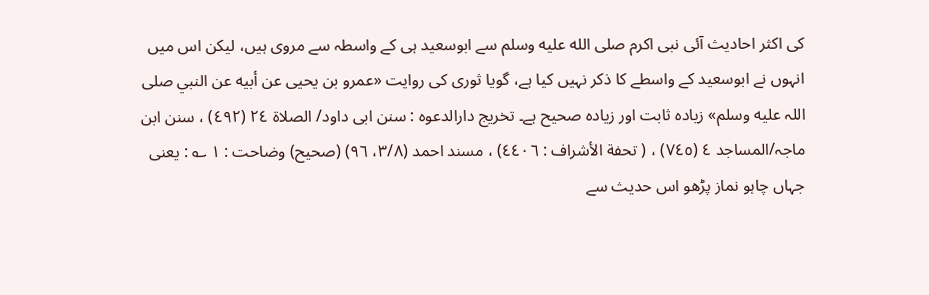کی اکثر احادیث آئی نبی اکرم صلى الله عليه وسلم سے ابوسعید ہی کے واسطہ سے مروی ہیں، لیکن اس میں انہوں نے ابوسعید کے واسطے کا ذکر نہیں کیا ہے، گویا ثوری کی روایت «عمرو بن يحيى عن أبيه عن النبي صلی اللہ عليه وسلم» زیادہ ثابت اور زیادہ صحیح ہے۔ تخریج دارالدعوہ : سنن ابی داود/ الصلاة ٢٤ (٤٩٢) ، سنن ابن ماجہ/المساجد ٤ (٧٤٥) ، ( تحفة الأشراف : ٤٤٠٦) ، مسند احمد (٣/٨، ٩٦) (صحیح) وضاحت : ١ ؎ : یعنی جہاں چاہو نماز پڑھو اس حدیث سے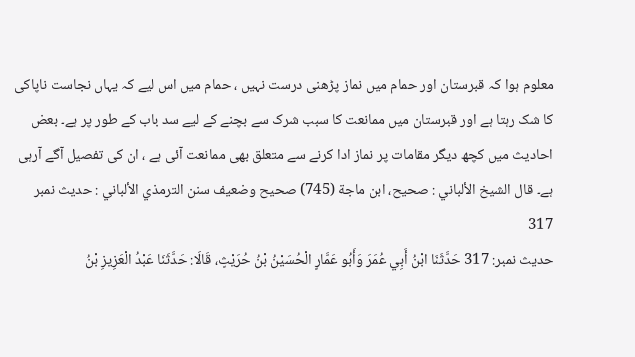معلوم ہوا کہ قبرستان اور حمام میں نماز پڑھنی درست نہیں ، حمام میں اس لیے کہ یہاں نجاست ناپاکی کا شک رہتا ہے اور قبرستان میں ممانعت کا سبب شرک سے بچنے کے لیے سد باب کے طور پر ہے۔ بعض احادیث میں کچھ دیگر مقامات پر نماز ادا کرنے سے متعلق بھی ممانعت آئی ہے ، ان کی تفصیل آگے آرہی ہے۔ قال الشيخ الألباني : صحيح، ابن ماجة (745) صحيح وضعيف سنن الترمذي الألباني : حديث نمبر 317
حدیث نمبر: 317 حَدَّثَنَا ابْنُ أَبِي عُمَرَ وَأَبُو عَمَّارٍ الْحُسَيْنُ بْنُ حُرَيْثٍ، قَالَا: حَدَّثَنَا عَبْدُ الْعَزِيزِ بْنُ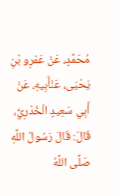مُحَمَّدٍ، عَنْ عَمْرِو بْنِ يَحْيَى، عَنْأَبِيهِ، عَنْ أَبِي سَعِيدٍ الْخُدْرِيِّ، قَالَ: قَالَ رَسُولُ اللَّهِ صَلَّى اللَّهُ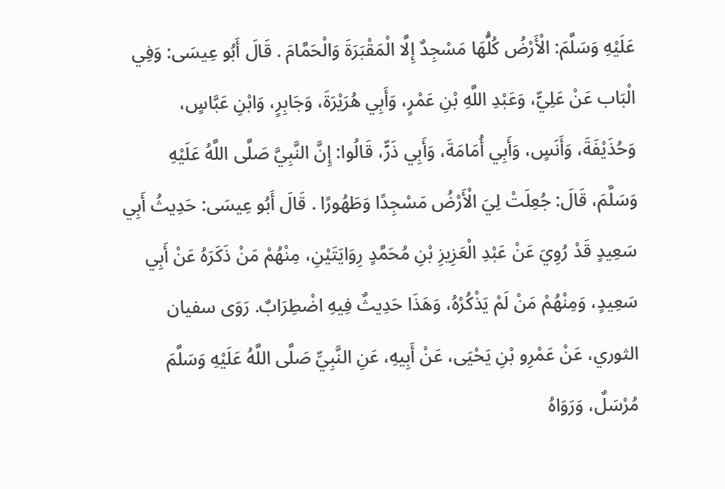عَلَيْهِ وَسَلَّمَ: الْأَرْضُ كُلُّهَا مَسْجِدٌ إِلَّا الْمَقْبَرَةَ وَالْحَمَّامَ . قَالَ أَبُو عِيسَى: وَفِي الْبَاب عَنْ عَلِيٍّ، وَعَبْدِ اللَّهِ بْنِ عَمْرٍ، وَأَبِي هُرَيْرَةَ، وَجَابِرٍ، وَابْنِ عَبَّاسٍ، وَحُذَيْفَةَ، وَأَنَسٍ، وَأَبِي أُمَامَةَ، وَأَبِي ذَرٍّ، قَالُوا: إِنَّ النَّبِيَّ صَلَّى اللَّهُ عَلَيْهِ وَسَلَّمَ، قَالَ: جُعِلَتْ لِيَ الْأَرْضُ مَسْجِدًا وَطَهُورًا . قَالَ أَبُو عِيسَى: حَدِيثُ أَبِي سَعِيدٍ قَدْ رُوِيَ عَنْ عَبْدِ الْعَزِيزِ بْنِ مُحَمَّدٍ رِوَايَتَيْنِ، مِنْهُمْ مَنْ ذَكَرَهُ عَنْ أَبِي سَعِيدٍ، وَمِنْهُمْ مَنْ لَمْ يَذْكُرْهُ، وَهَذَا حَدِيثٌ فِيهِ اضْطِرَابٌ. رَوَى سفيان الثوري، عَنْ عَمْرِو بْنِ يَحْيَى، عَنْ أَبِيهِ، عَنِ النَّبِيِّ صَلَّى اللَّهُ عَلَيْهِ وَسَلَّمَ مُرْسَلٌ، وَرَوَاهُ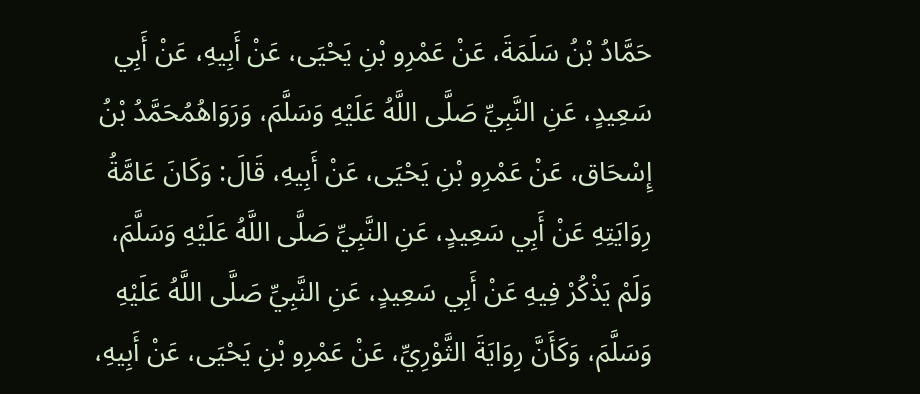حَمَّادُ بْنُ سَلَمَةَ، عَنْ عَمْرِو بْنِ يَحْيَى، عَنْ أَبِيهِ، عَنْ أَبِي سَعِيدٍ، عَنِ النَّبِيِّ صَلَّى اللَّهُ عَلَيْهِ وَسَلَّمَ، وَرَوَاهُمُحَمَّدُ بْنُ إِسْحَاق، عَنْ عَمْرِو بْنِ يَحْيَى، عَنْ أَبِيهِ، قَالَ: وَكَانَ عَامَّةُ رِوَايَتِهِ عَنْ أَبِي سَعِيدٍ، عَنِ النَّبِيِّ صَلَّى اللَّهُ عَلَيْهِ وَسَلَّمَ، وَلَمْ يَذْكُرْ فِيهِ عَنْ أَبِي سَعِيدٍ، عَنِ النَّبِيِّ صَلَّى اللَّهُ عَلَيْهِ وَسَلَّمَ، وَكَأَنَّ رِوَايَةَ الثَّوْرِيِّ، عَنْ عَمْرِو بْنِ يَحْيَى، عَنْ أَبِيهِ،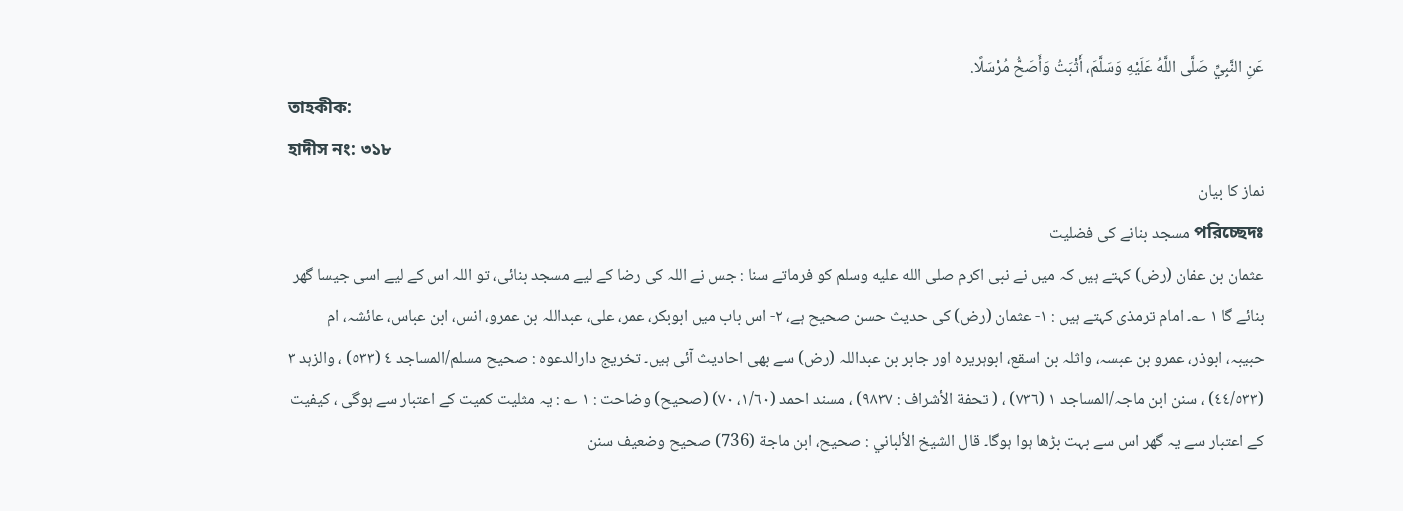عَنِ النَّبِيِّ صَلَّى اللَّهُ عَلَيْهِ وَسَلَّمَ، أَثْبَتُ وَأَصَحُّ مُرْسَلًا.
তাহকীক:
হাদীস নং: ৩১৮
نماز کا بیان
পরিচ্ছেদঃ مسجد بنانے کی فضلیت
عثمان بن عفان (رض) کہتے ہیں کہ میں نے نبی اکرم صلى الله عليه وسلم کو فرماتے سنا : جس نے اللہ کی رضا کے لیے مسجد بنائی، تو اللہ اس کے لیے اسی جیسا گھر بنائے گا ١ ؎۔ امام ترمذی کہتے ہیں : ١- عثمان (رض) کی حدیث حسن صحیح ہے، ٢- اس باب میں ابوبکر، عمر، علی، عبداللہ بن عمرو، انس، ابن عباس، عائشہ، ام حبیبہ، ابوذر، عمرو بن عبسہ، واثلہ بن اسقع، ابوہریرہ اور جابر بن عبداللہ (رض) سے بھی احادیث آئی ہیں۔ تخریج دارالدعوہ : صحیح مسلم/المساجد ٤ (٥٣٣) ، والزہد ٣ (٤٤/٥٣٣) ، سنن ابن ماجہ/المساجد ١ (٧٣٦) ، ( تحفة الأشراف : ٩٨٣٧) ، مسند احمد (١/٦٠، ٧٠) (صحیح) وضاحت : ١ ؎ : یہ مثلیت کمیت کے اعتبار سے ہوگی ، کیفیت کے اعتبار سے یہ گھر اس سے بہت بڑھا ہوا ہوگا۔ قال الشيخ الألباني : صحيح، ابن ماجة (736) صحيح وضعيف سنن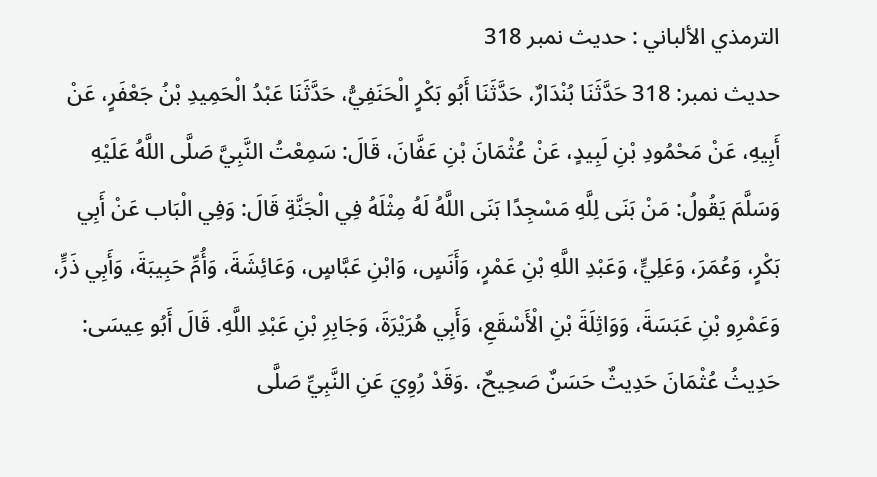الترمذي الألباني : حديث نمبر 318
حدیث نمبر: 318 حَدَّثَنَا بُنْدَارٌ، حَدَّثَنَا أَبُو بَكْرٍ الْحَنَفِيُّ، حَدَّثَنَا عَبْدُ الْحَمِيدِ بْنُ جَعْفَرٍ، عَنْ أَبِيهِ، عَنْ مَحْمُودِ بْنِ لَبِيدٍ، عَنْ عُثْمَانَ بْنِ عَفَّانَ، قَالَ: سَمِعْتُ النَّبِيَّ صَلَّى اللَّهُ عَلَيْهِ وَسَلَّمَ يَقُولُ: مَنْ بَنَى لِلَّهِ مَسْجِدًا بَنَى اللَّهُ لَهُ مِثْلَهُ فِي الْجَنَّةِ قَالَ: وَفِي الْبَاب عَنْ أَبِي بَكْرٍ، وَعُمَرَ، وَعَلِيٍّ، وَعَبْدِ اللَّهِ بْنِ عَمْرٍ، وَأَنَسٍ، وَابْنِ عَبَّاسٍ، وَعَائِشَةَ، وَأُمِّ حَبِيبَةَ، وَأَبِي ذَرٍّ، وَعَمْرِو بْنِ عَبَسَةَ، وَوَاثِلَةَ بْنِ الْأَسْقَعِ، وَأَبِي هُرَيْرَةَ، وَجَابِرِ بْنِ عَبْدِ اللَّهِ. قَالَ أَبُو عِيسَى: حَدِيثُ عُثْمَانَ حَدِيثٌ حَسَنٌ صَحِيحٌ، .وَقَدْ رُوِيَ عَنِ النَّبِيِّ صَلَّى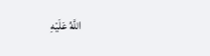اللَّهُ عَلَيْهِ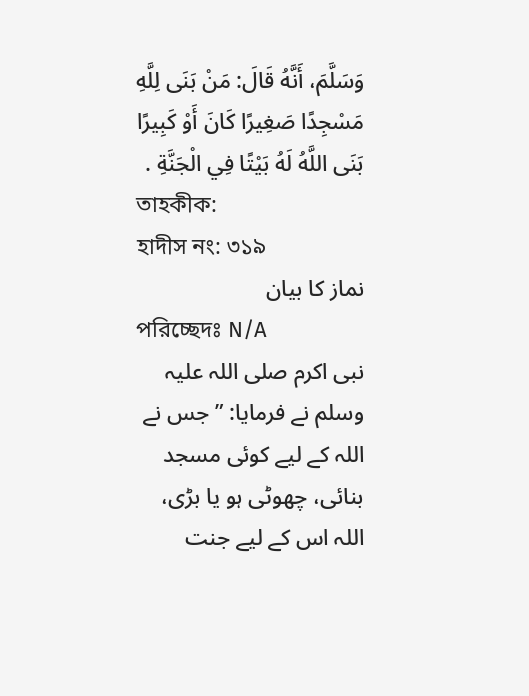وَسَلَّمَ، أَنَّهُ قَالَ: مَنْ بَنَى لِلَّهِ مَسْجِدًا صَغِيرًا كَانَ أَوْ كَبِيرًا بَنَى اللَّهُ لَهُ بَيْتًا فِي الْجَنَّةِ .
তাহকীক:
হাদীস নং: ৩১৯
نماز کا بیان
পরিচ্ছেদঃ N/A
نبی اکرم صلی اللہ علیہ وسلم نے فرمایا: ”جس نے اللہ کے لیے کوئی مسجد بنائی، چھوٹی ہو یا بڑی، اللہ اس کے لیے جنت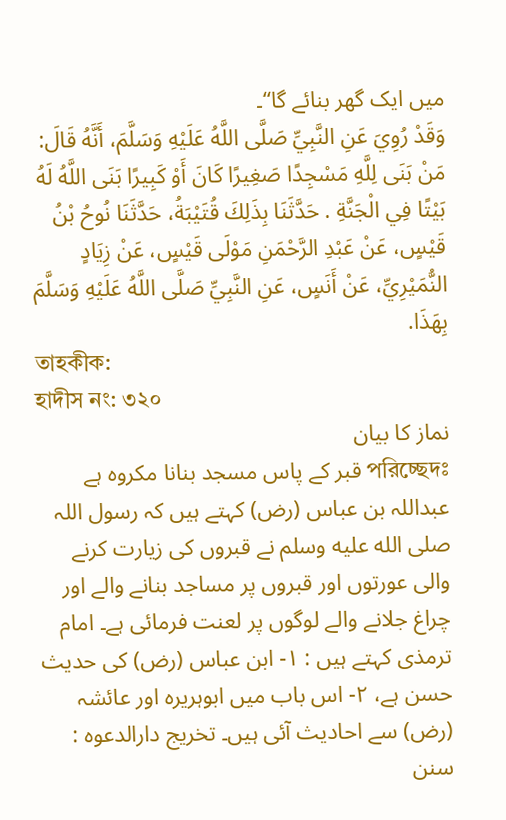میں ایک گھر بنائے گا“۔
وَقَدْ رُوِيَ عَنِ النَّبِيِّ صَلَّى اللَّهُ عَلَيْهِ وَسَلَّمَ، أَنَّهُ قَالَ: مَنْ بَنَى لِلَّهِ مَسْجِدًا صَغِيرًا كَانَ أَوْ كَبِيرًا بَنَى اللَّهُ لَهُ بَيْتًا فِي الْجَنَّةِ . حَدَّثَنَا بِذَلِكَ قُتَيْبَةُ، حَدَّثَنَا نُوحُ بْنُ قَيْسٍ، عَنْ عَبْدِ الرَّحْمَنِ مَوْلَى قَيْسٍ، عَنْ زِيَادٍ النُّمَيْرِيِّ، عَنْ أَنَسٍ، عَنِ النَّبِيِّ صَلَّى اللَّهُ عَلَيْهِ وَسَلَّمَ بِهَذَا.
তাহকীক:
হাদীস নং: ৩২০
نماز کا بیان
পরিচ্ছেদঃ قبر کے پاس مسجد بنانا مکروہ ہے
عبداللہ بن عباس (رض) کہتے ہیں کہ رسول اللہ صلى الله عليه وسلم نے قبروں کی زیارت کرنے والی عورتوں اور قبروں پر مساجد بنانے والے اور چراغ جلانے والے لوگوں پر لعنت فرمائی ہے۔ امام ترمذی کہتے ہیں : ١- ابن عباس (رض) کی حدیث حسن ہے، ٢- اس باب میں ابوہریرہ اور عائشہ (رض) سے احادیث آئی ہیں۔ تخریج دارالدعوہ : سنن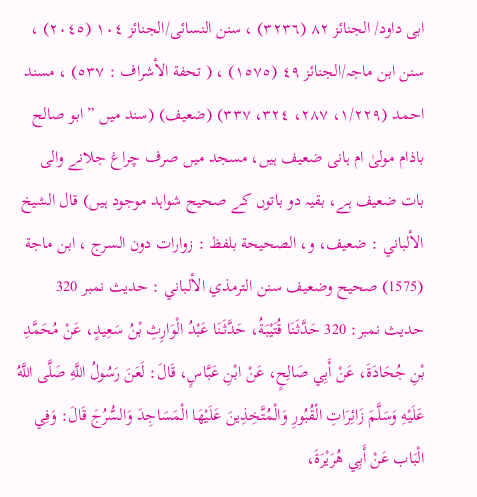ابی داود/ الجنائز ٨٢ (٣٢٣٦) ، سنن النسائی/الجنائز ١٠٤ (٢٠٤٥) ، سنن ابن ماجہ/الجنائز ٤٩ (١٥٧٥) ، ( تحفة الأشراف : ٥٣٧) ، مسند احمد (١/٢٢٩، ٢٨٧، ٣٢٤، ٣٣٧) (ضعیف) (سند میں ” ابو صالح باذام مولیٰ ام ہانی ضعیف ہیں، مسجد میں صرف چراغ جلانے والی بات ضعیف ہے، بقیہ دو باتوں کے صحیح شواہد موجود ہیں) قال الشيخ الألباني : ضعيف، و، الصحيحة بلفظ : زوارات دون السرج ، ابن ماجة (1575) صحيح وضعيف سنن الترمذي الألباني : حديث نمبر 320
حدیث نمبر: 320 حَدَّثَنَا قُتَيْبَةُ، حَدَّثَنَا عَبْدُ الْوَارِثِ بْنُ سَعِيدٍ، عَنْ مُحَمَّدِ بْنِ جُحَادَةَ، عَنْ أَبِي صَالِحٍ، عَنْ ابْنِ عَبَّاسٍ، قَالَ: لَعَنَ رَسُولُ اللَّهِ صَلَّى اللَّهُ عَلَيْهِ وَسَلَّمَ زَائِرَاتِ الْقُبُورِ وَالْمُتَّخِذِينَ عَلَيْهَا الْمَسَاجِدَ وَالسُّرُجَ قَالَ: وَفِي الْبَاب عَنْ أَبِي هُرَيْرَةَ،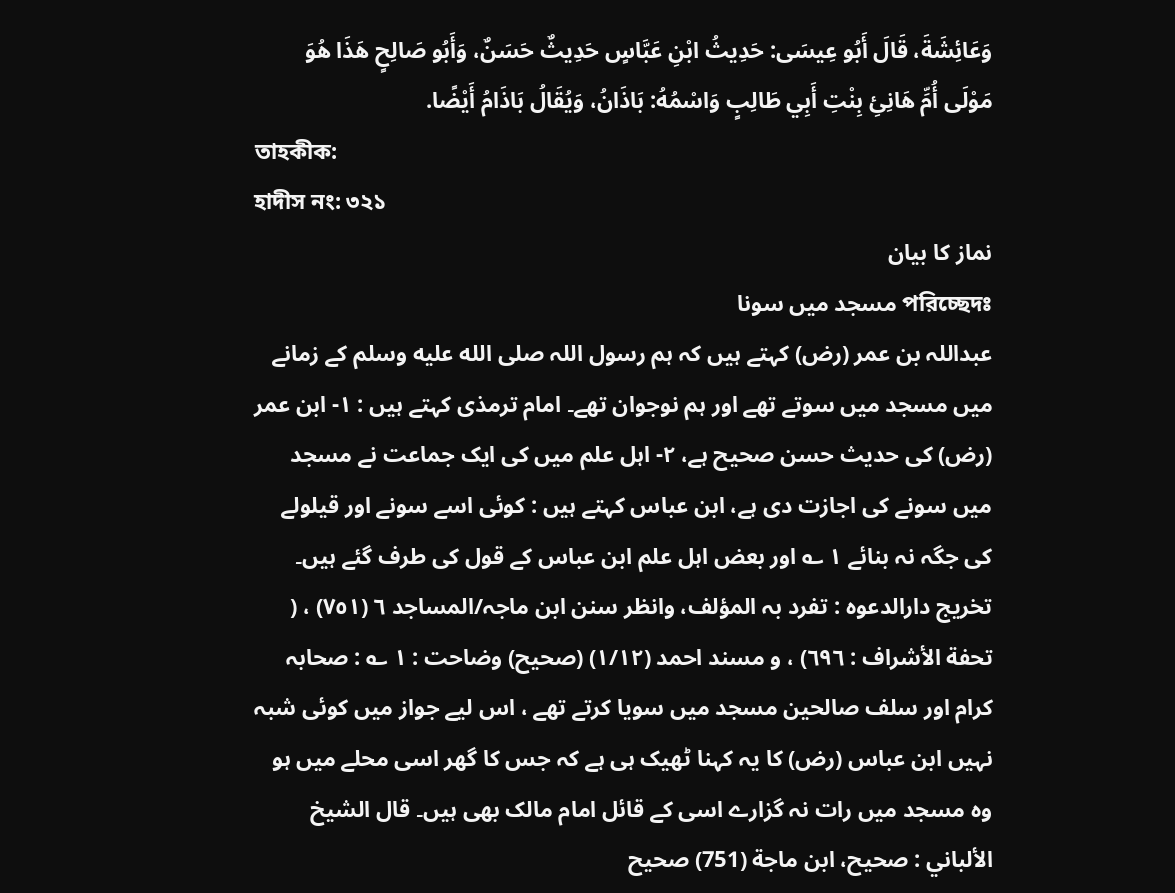وَعَائِشَةَ، قَالَ أَبُو عِيسَى: حَدِيثُ ابْنِ عَبَّاسٍ حَدِيثٌ حَسَنٌ، وَأَبُو صَالِحٍ هَذَا هُوَ مَوْلَى أُمِّ هَانِئِ بِنْتِ أَبِي طَالِبٍ وَاسْمُهُ: بَاذَانُ، وَيُقَالُ بَاذَامُ أَيْضًا.
তাহকীক:
হাদীস নং: ৩২১
نماز کا بیان
পরিচ্ছেদঃ مسجد میں سونا
عبداللہ بن عمر (رض) کہتے ہیں کہ ہم رسول اللہ صلى الله عليه وسلم کے زمانے میں مسجد میں سوتے تھے اور ہم نوجوان تھے۔ امام ترمذی کہتے ہیں : ١- ابن عمر (رض) کی حدیث حسن صحیح ہے، ٢- اہل علم میں کی ایک جماعت نے مسجد میں سونے کی اجازت دی ہے، ابن عباس کہتے ہیں : کوئی اسے سونے اور قیلولے کی جگہ نہ بنائے ١ ؎ اور بعض اہل علم ابن عباس کے قول کی طرف گئے ہیں۔ تخریج دارالدعوہ : تفرد بہ المؤلف، وانظر سنن ابن ماجہ/المساجد ٦ (٧٥١) ، ( تحفة الأشراف : ٦٩٦) ، و مسند احمد (١/١٢) (صحیح) وضاحت : ١ ؎ : صحابہ کرام اور سلف صالحین مسجد میں سویا کرتے تھے ، اس لیے جواز میں کوئی شبہ نہیں ابن عباس (رض) کا یہ کہنا ٹھیک ہی ہے کہ جس کا گھر اسی محلے میں ہو وہ مسجد میں رات نہ گزارے اسی کے قائل امام مالک بھی ہیں۔ قال الشيخ الألباني : صحيح، ابن ماجة (751) صحيح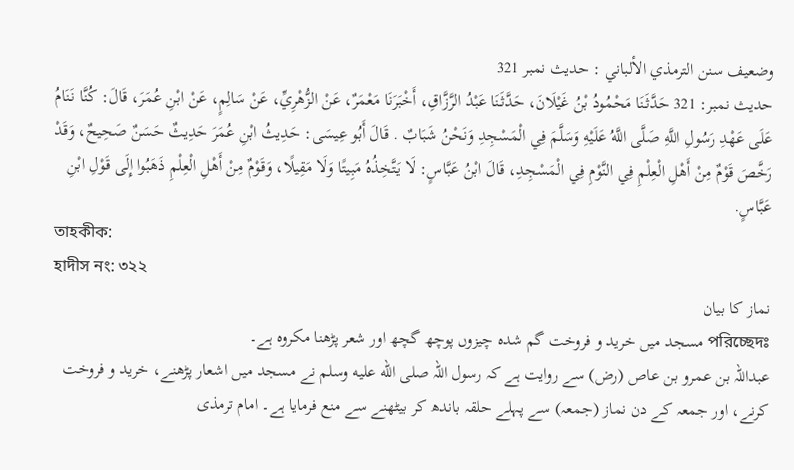وضعيف سنن الترمذي الألباني : حديث نمبر 321
حدیث نمبر: 321 حَدَّثَنَا مَحْمُودُ بْنُ غَيْلَانَ، حَدَّثَنَا عَبْدُ الرَّزَّاقِ، أَخْبَرَنَا مَعْمَرٌ، عَنْ الزُّهْرِيِّ، عَنْ سَالِمٍ، عَنْ ابْنِ عُمَرَ، قَالَ: كُنَّا نَنَامُ عَلَى عَهْدِ رَسُولِ اللَّهِ صَلَّى اللَّهُ عَلَيْهِ وَسَلَّمَ فِي الْمَسْجِدِ وَنَحْنُ شَبَابٌ . قَالَ أَبُو عِيسَى: حَدِيثُ ابْنِ عُمَرَ حَدِيثٌ حَسَنٌ صَحِيحٌ، وَقَدْ رَخَّصَ قَوْمٌ مِنْ أَهْلِ الْعِلْمِ فِي النَّوْمِ فِي الْمَسْجِدِ، قَالَ ابْنُ عَبَّاسٍ: لَا يَتَّخِذُهُ مَبِيتًا وَلَا مَقِيلًا، وَقَوْمٌ مِنْ أَهْلِ الْعِلْمِ ذَهَبُوا إِلَى قَوْلِ ابْنِ عَبَّاسٍ.
তাহকীক:
হাদীস নং: ৩২২
نماز کا بیان
পরিচ্ছেদঃ مسجد میں خرید و فروخت گم شدہ چیزوں پوچھ گچھ اور شعر پڑھنا مکروہ ہے۔
عبداللہ بن عمرو بن عاص (رض) سے روایت ہے کہ رسول اللہ صلى الله عليه وسلم نے مسجد میں اشعار پڑھنے، خرید و فروخت کرنے، اور جمعہ کے دن نماز (جمعہ) سے پہلے حلقہ باندھ کر بیٹھنے سے منع فرمایا ہے۔ امام ترمذی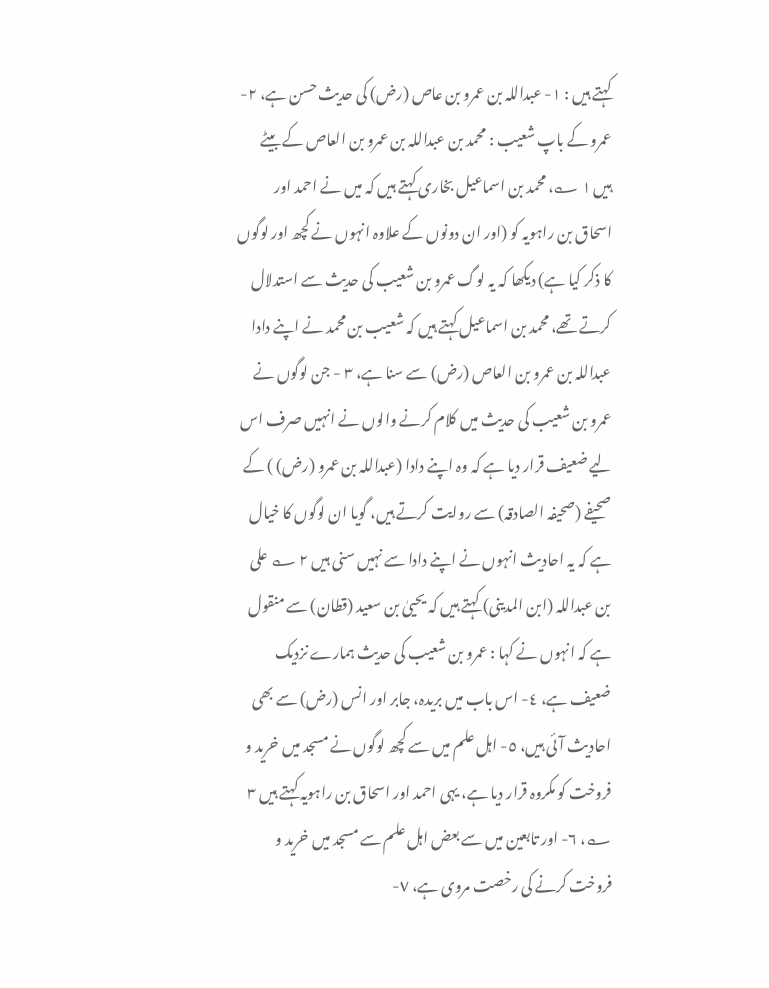کہتے ہیں : ١- عبداللہ بن عمرو بن عاص (رض) کی حدیث حسن ہے، ٢- عمرو کے باپ شعیب : محمد بن عبداللہ بن عمرو بن العاص کے بیٹے ہیں ١ ؎، محمد بن اسماعیل بخاری کہتے ہیں کہ میں نے احمد اور اسحاق بن راہویہ کو (اور ان دونوں کے علاوہ انہوں نے کچھ اور لوگوں کا ذکر کیا ہے) دیکھا کہ یہ لوگ عمرو بن شعیب کی حدیث سے استدلال کرتے تھے، محمد بن اسماعیل کہتے ہیں کہ شعیب بن محمد نے اپنے دادا عبداللہ بن عمرو بن العاص (رض) سے سنا ہے، ٣ - جن لوگوں نے عمرو بن شعیب کی حدیث میں کلام کرنے والوں نے انہیں صرف اس لیے ضعیف قرار دیا ہے کہ وہ اپنے دادا (عبداللہ بن عمرو (رض) ) کے صحیفے (صحیفہ الصادقہ) سے روایت کرتے ہیں، گویا ان لوگوں کا خیال ہے کہ یہ احادیث انہوں نے اپنے دادا سے نہیں سنی ہیں ٢ ؎ علی بن عبداللہ (ابن المدینی) کہتے ہیں کہ یحییٰ بن سعید (قطان) سے منقول ہے کہ انہوں نے کہا : عمرو بن شعیب کی حدیث ہمارے نزدیک ضعیف ہے، ٤- اس باب میں بریدہ، جابر اور انس (رض) سے بھی احادیث آئی ہیں، ٥- اہل علم میں سے کچھ لوگوں نے مسجد میں خرید و فروخت کو مکروہ قرار دیا ہے، یہی احمد اور اسحاق بن راہویہ کہتے ہیں ٣ ؎، ٦- اور تابعین میں سے بعض اہل علم سے مسجد میں خرید و فروخت کرنے کی رخصت مروی ہے، ٧-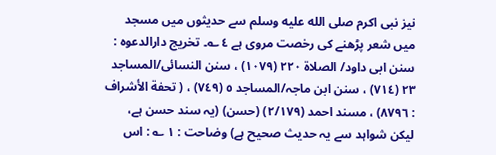نیز نبی اکرم صلى الله عليه وسلم سے حدیثوں میں مسجد میں شعر پڑھنے کی رخصت مروی ہے ٤ ؎۔ تخریج دارالدعوہ : سنن ابی داود/ الصلاة ٢٢٠ (١٠٧٩) ، سنن النسائی/المساجد ٢٣ (٧١٤) ، سنن ابن ماجہ/المساجد ٥ (٧٤٩) ، ( تحفة الأشراف : ٨٧٩٦) ، مسند احمد (٢/١٧٩) (حسن) (یہ سند حسن ہے، لیکن شواہد سے یہ حدیث صحیح ہے) وضاحت : ١ ؎ : اس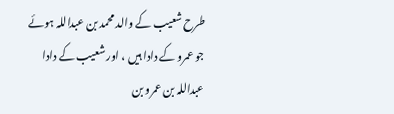طرح شعیب کے والد محمد بن عبداللہ ہوئے جو عمرو کے دادا ہیں ، اور شعیب کے دادا عبداللہ بن عمرو بن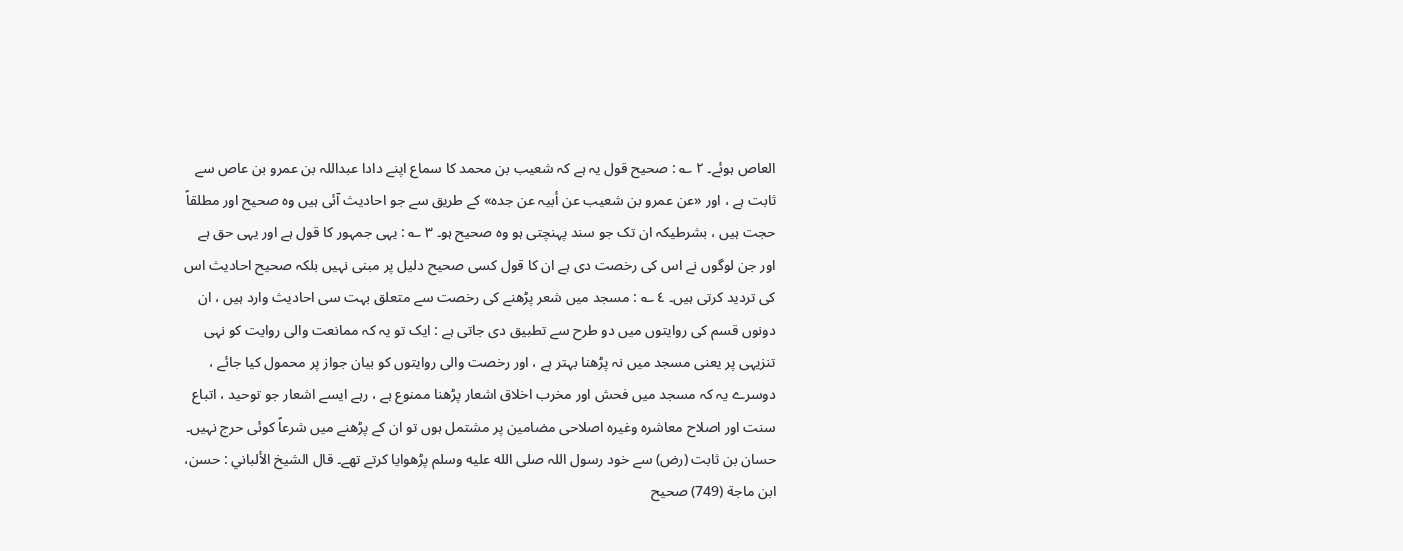العاص ہوئے۔ ٢ ؎ : صحیح قول یہ ہے کہ شعیب بن محمد کا سماع اپنے دادا عبداللہ بن عمرو بن عاص سے ثابت ہے ، اور «عن عمرو بن شعیب عن أبیہ عن جدہ» کے طریق سے جو احادیث آئی ہیں وہ صحیح اور مطلقاً حجت ہیں ، بشرطیکہ ان تک جو سند پہنچتی ہو وہ صحیح ہو۔ ٣ ؎ : یہی جمہور کا قول ہے اور یہی حق ہے اور جن لوگوں نے اس کی رخصت دی ہے ان کا قول کسی صحیح دلیل پر مبنی نہیں بلکہ صحیح احادیث اس کی تردید کرتی ہیں۔ ٤ ؎ : مسجد میں شعر پڑھنے کی رخصت سے متعلق بہت سی احادیث وارد ہیں ، ان دونوں قسم کی روایتوں میں دو طرح سے تطبیق دی جاتی ہے : ایک تو یہ کہ ممانعت والی روایت کو نہی تنزیہی پر یعنی مسجد میں نہ پڑھنا بہتر ہے ، اور رخصت والی روایتوں کو بیان جواز پر محمول کیا جائے ، دوسرے یہ کہ مسجد میں فحش اور مخرب اخلاق اشعار پڑھنا ممنوع ہے ، رہے ایسے اشعار جو توحید ، اتباع سنت اور اصلاح معاشرہ وغیرہ اصلاحی مضامین پر مشتمل ہوں تو ان کے پڑھنے میں شرعاً کوئی حرج نہیں۔ حسان بن ثابت (رض) سے خود رسول اللہ صلى الله عليه وسلم پڑھوایا کرتے تھے۔ قال الشيخ الألباني : حسن، ابن ماجة (749) صحيح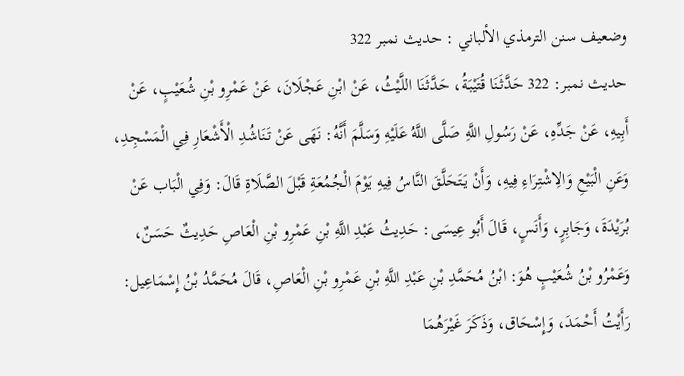وضعيف سنن الترمذي الألباني : حديث نمبر 322
حدیث نمبر: 322 حَدَّثَنَا قُتَيْبَةُ، حَدَّثَنَا اللَّيْثُ، عَنْ ابْنِ عَجْلَانَ، عَنْ عَمْرِو بْنِ شُعَيْبٍ، عَنْ أَبِيهِ، عَنْ جَدِّهِ، عَنْ رَسُولِ اللَّهِ صَلَّى اللَّهُ عَلَيْهِ وَسَلَّمَ أَنَّهُ: نَهَى عَنْ تَنَاشُدِ الْأَشْعَارِ فِي الْمَسْجِدِ، وَعَنِ الْبَيْعِ وَالِاشْتِرَاءِ فِيهِ، وَأَنْ يَتَحَلَّقَ النَّاسُ فِيهِ يَوْمَ الْجُمُعَةِ قَبْلَ الصَّلَاةِ قَالَ: وَفِي الْبَاب عَنْ بُرَيْدَةَ، وَجَابِرٍ، وَأَنَسٍ، قَالَ أَبُو عِيسَى: حَدِيثُ عَبْدِ اللَّهِ بْنِ عَمْرِو بْنِ الْعَاصِ حَدِيثٌ حَسَنٌ، وَعَمْرُو بْنُ شُعَيْبٍ هُوَ: ابْنُ مُحَمَّدِ بْنِ عَبْدِ اللَّهِ بْنِ عَمْرِو بْنِ الْعَاصِ، قَالَ مُحَمَّدُ بْنُ إِسْمَاعِيل: رَأَيْتُ أَحْمَدَ، وَإِسْحَاق، وَذَكَرَ غَيْرَهُمَا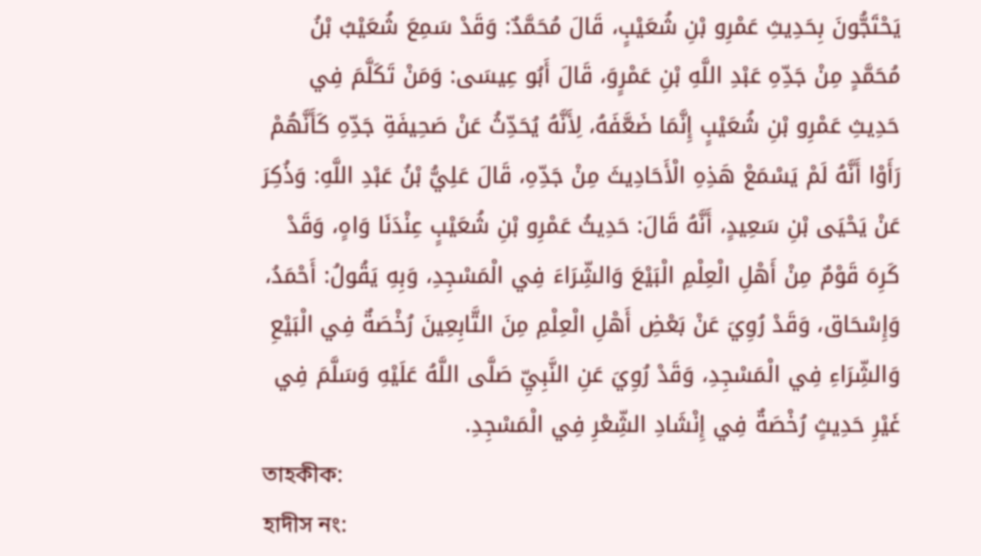يَحْتَجُّونَ بِحَدِيثِ عَمْرِو بْنِ شُعَيْبٍ، قَالَ مُحَمَّدٌ: وَقَدْ سَمِعَ شُعَيْبُ بْنُ مُحَمَّدٍ مِنْ جَدِّهِ عَبْدِ اللَّهِ بْنِ عَمْرٍوَ، قَالَ أَبُو عِيسَى: وَمَنْ تَكَلَّمَ فِي حَدِيثِ عَمْرِو بْنِ شُعَيْبٍ إِنَّمَا ضَعَّفَهُ، لِأَنَّهُ يُحَدِّثُ عَنْ صَحِيفَةِ جَدِّهِ كَأَنَّهُمْ رَأَوْا أَنَّهُ لَمْ يَسْمَعْ هَذِهِ الْأَحَادِيثَ مِنْ جَدِّهِ، قَالَ عَلِيُّ بْنُ عَبْدِ اللَّهِ: وَذُكِرَ عَنْ يَحْيَى بْنِ سَعِيدٍ، أَنَّهُ قَالَ: حَدِيثُ عَمْرِو بْنِ شُعَيْبٍ عِنْدَنَا وَاهٍ، وَقَدْ كَرِهَ قَوْمٌ مِنْ أَهْلِ الْعِلْمِ الْبَيْعَ وَالشِّرَاءَ فِي الْمَسْجِدِ، وَبِهِ يَقُولُ: أَحْمَدُ، وَإِسْحَاق، وَقَدْ رُوِيَ عَنْ بَعْضِ أَهْلِ الْعِلْمِ مِنَ التَّابِعِينَ رُخْصَةٌ فِي الْبَيْعِ وَالشِّرَاءِ فِي الْمَسْجِدِ، وَقَدْ رُوِيَ عَنِ النَّبِيِّ صَلَّى اللَّهُ عَلَيْهِ وَسَلَّمَ فِي غَيْرِ حَدِيثٍ رُخْصَةٌ فِي إِنْشَادِ الشِّعْرِ فِي الْمَسْجِدِ.
তাহকীক:
হাদীস নং: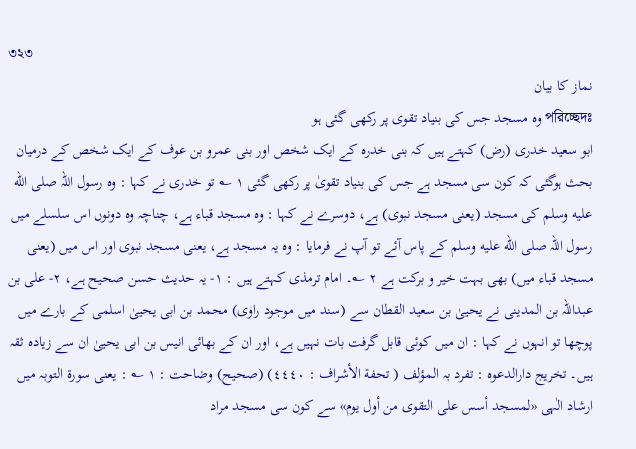৩২৩
نماز کا بیان
পরিচ্ছেদঃ وہ مسجد جس کی بنیاد تقوی پر رکھی گئی ہو
ابو سعید خدری (رض) کہتے ہیں کہ بنی خدرہ کے ایک شخص اور بنی عمرو بن عوف کے ایک شخص کے درمیان بحث ہوگئی کہ کون سی مسجد ہے جس کی بنیاد تقویٰ پر رکھی گئی ١ ؎ تو خدری نے کہا : وہ رسول اللہ صلى الله عليه وسلم کی مسجد (یعنی مسجد نبوی) ہے، دوسرے نے کہا : وہ مسجد قباء ہے، چناچہ وہ دونوں اس سلسلے میں رسول اللہ صلى الله عليه وسلم کے پاس آئے تو آپ نے فرمایا : وہ یہ مسجد ہے، یعنی مسجد نبوی اور اس میں (یعنی مسجد قباء میں) بھی بہت خیر و برکت ہے ٢ ؎۔ امام ترمذی کہتے ہیں : ١- یہ حدیث حسن صحیح ہے، ٢- علی بن عبداللہ بن المدینی نے یحییٰ بن سعید القطان سے (سند میں موجود راوی) محمد بن ابی یحییٰ اسلمی کے بارے میں پوچھا تو انہوں نے کہا : ان میں کوئی قابل گرفت بات نہیں ہے، اور ان کے بھائی انیس بن ابی یحییٰ ان سے زیادہ ثقہ ہیں۔ تخریج دارالدعوہ : تفرد بہ المؤلف ( تحفة الأشراف : ٤٤٤٠) (صحیح) وضاحت : ١ ؎ : یعنی سورة التوبہ میں ارشاد الٰہی «لمسجد أسس علی التقوی من أول يوم» سے کون سی مسجد مراد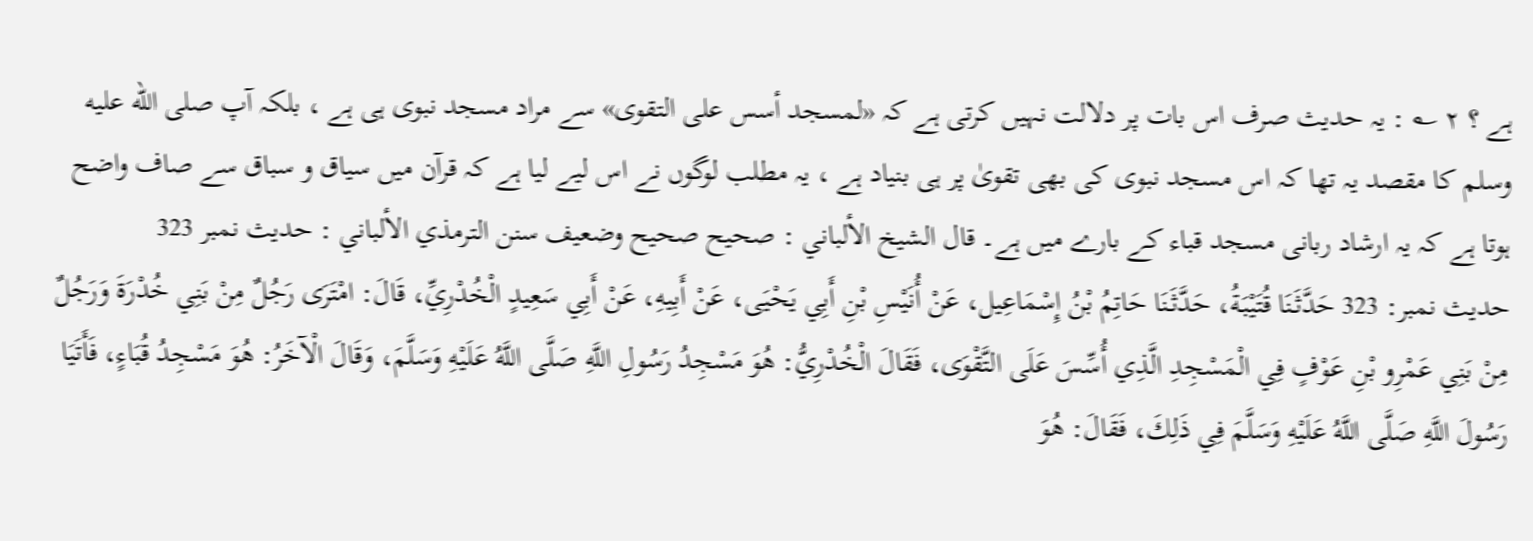ہے ؟ ٢ ؎ : یہ حدیث صرف اس بات پر دلالت نہیں کرتی ہے کہ «لمسجد أسس علی التقوی» سے مراد مسجد نبوی ہی ہے ، بلکہ آپ صلى الله عليه وسلم کا مقصد یہ تھا کہ اس مسجد نبوی کی بھی تقویٰ پر ہی بنیاد ہے ، یہ مطلب لوگوں نے اس لیے لیا ہے کہ قرآن میں سیاق و سباق سے صاف واضح ہوتا ہے کہ یہ ارشاد ربانی مسجد قباء کے بارے میں ہے۔ قال الشيخ الألباني : صحيح صحيح وضعيف سنن الترمذي الألباني : حديث نمبر 323
حدیث نمبر: 323 حَدَّثَنَا قُتَيْبَةُ، حَدَّثَنَا حَاتِمُ بْنُ إِسْمَاعِيل، عَنْ أُنَيْسِ بْنِ أَبِي يَحْيَى، عَنْ أَبِيهِ، عَنْ أَبِي سَعِيدٍ الْخُدْرِيِّ، قَالَ: امْتَرَى رَجُلٌ مِنْ بَنِي خُدْرَةَ وَرَجُلٌ مِنْ بَنِي عَمْرِو بْنِ عَوْفٍ فِي الْمَسْجِدِ الَّذِي أُسِّسَ عَلَى التَّقْوَى، فَقَالَ الْخُدْرِيُّ: هُوَ مَسْجِدُ رَسُولِ اللَّهِ صَلَّى اللَّهُ عَلَيْهِ وَسَلَّمَ، وَقَالَ الْآخَرُ: هُوَ مَسْجِدُ قُبَاءٍ، فَأَتَيَا رَسُولَ اللَّهِ صَلَّى اللَّهُ عَلَيْهِ وَسَلَّمَ فِي ذَلِكَ، فَقَالَ: هُوَ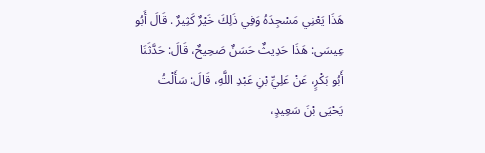هَذَا يَعْنِي مَسْجِدَهُ وَفِي ذَلِكَ خَيْرٌ كَثِيرٌ . قَالَ أَبُو عِيسَى: هَذَا حَدِيثٌ حَسَنٌ صَحِيحٌ، قَالَ: حَدَّثَنَا أَبُو بَكْرٍ، عَنْ عَلِيِّ بْنِ عَبْدِ اللَّهِ، قَالَ: سَأَلْتُ يَحْيَى بْنَ سَعِيدٍ،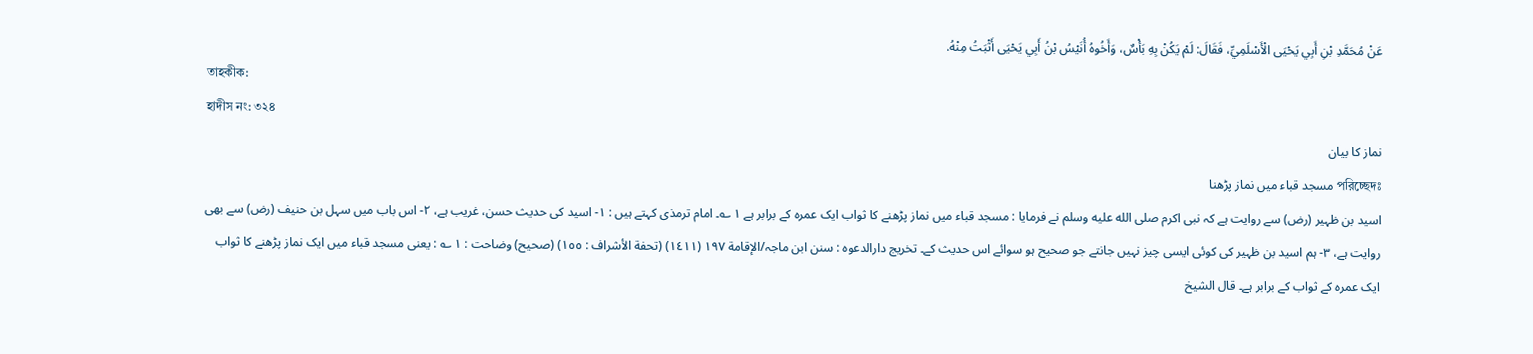عَنْ مُحَمَّدِ بْنِ أَبِي يَحْيَى الْأَسْلَمِيِّ، فَقَالَ: لَمْ يَكُنْ بِهِ بَأْسٌ، وَأَخُوهُ أُنَيْسُ بْنُ أَبِي يَحْيَى أَثْبَتُ مِنْهُ.
তাহকীক:
হাদীস নং: ৩২৪
نماز کا بیان
পরিচ্ছেদঃ مسجد قباء میں نماز پڑھنا
اسید بن ظہیر (رض) سے روایت ہے کہ نبی اکرم صلى الله عليه وسلم نے فرمایا : مسجد قباء میں نماز پڑھنے کا ثواب ایک عمرہ کے برابر ہے ١ ؎۔ امام ترمذی کہتے ہیں : ١- اسید کی حدیث حسن، غریب ہے، ٢- اس باب میں سہل بن حنیف (رض) سے بھی روایت ہے، ٣- ہم اسید بن ظہیر کی کوئی ایسی چیز نہیں جانتے جو صحیح ہو سوائے اس حدیث کے۔ تخریج دارالدعوہ : سنن ابن ماجہ/الإقامة ١٩٧ (١٤١١) (تحفة الأشراف : ١٥٥) (صحیح) وضاحت : ١ ؎ : یعنی مسجد قباء میں ایک نماز پڑھنے کا ثواب ایک عمرہ کے ثواب کے برابر ہے۔ قال الشيخ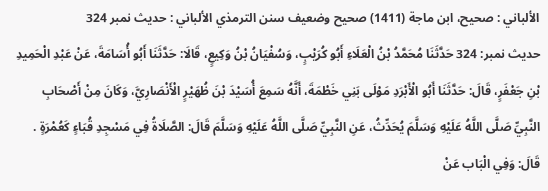الألباني : صحيح، ابن ماجة (1411) صحيح وضعيف سنن الترمذي الألباني : حديث نمبر 324
حدیث نمبر: 324 حَدَّثَنَا مُحَمَّدُ بْنُ الْعَلَاءِ أَبُو كُرَيْبٍ، وَسُفْيَانُ بْنُ وَكِيعٍ، قَالَا: حَدَّثَنَا أَبُو أُسَامَةَ، عَنْ عَبْدِ الْحَمِيدِ بْنِ جَعْفَرٍ، قَالَ: حَدَّثَنَا أَبُو الْأَبْرَدِ مَوْلَى بَنِي خَطْمَةَ، أَنَّهُ سَمِعَ أُسَيْدَ بْنَ ظُهَيْرٍ الْأَنْصَارِيَّ، وَكَانَ مِنْ أَصْحَابِ النَّبِيِّ صَلَّى اللَّهُ عَلَيْهِ وَسَلَّمَ يُحَدِّثُ، عَنِ النَّبِيِّ صَلَّى اللَّهُ عَلَيْهِ وَسَلَّمَ قَالَ: الصَّلَاةُ فِي مَسْجِدِ قُبَاءٍ كَعُمْرَةٍ . قَالَ: وَفِي الْبَاب عَنْ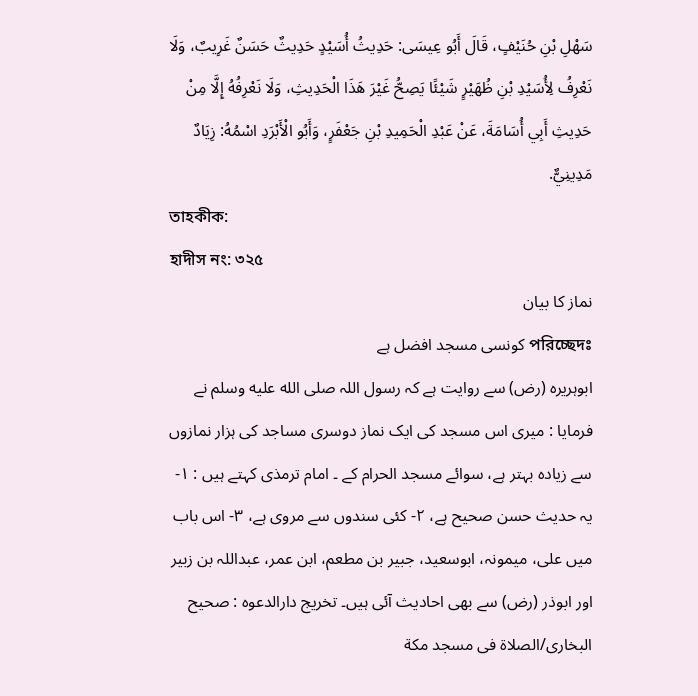سَهْلِ بْنِ حُنَيْفٍ، قَالَ أَبُو عِيسَى: حَدِيثُ أُسَيْدٍ حَدِيثٌ حَسَنٌ غَرِيبٌ، وَلَا نَعْرِفُ لِأُسَيْدِ بْنِ ظُهَيْرٍ شَيْئًا يَصِحُّ غَيْرَ هَذَا الْحَدِيثِ، وَلَا نَعْرِفُهُ إِلَّا مِنْ حَدِيثِ أَبِي أُسَامَةَ، عَنْ عَبْدِ الْحَمِيدِ بْنِ جَعْفَرٍ، وَأَبُو الْأَبْرَدِ اسْمُهُ: زِيَادٌ مَدِينِيٌّ.
তাহকীক:
হাদীস নং: ৩২৫
نماز کا بیان
পরিচ্ছেদঃ کونسی مسجد افضل ہے
ابوہریرہ (رض) سے روایت ہے کہ رسول اللہ صلى الله عليه وسلم نے فرمایا : میری اس مسجد کی ایک نماز دوسری مساجد کی ہزار نمازوں سے زیادہ بہتر ہے، سوائے مسجد الحرام کے ۔ امام ترمذی کہتے ہیں : ١- یہ حدیث حسن صحیح ہے، ٢- کئی سندوں سے مروی ہے، ٣- اس باب میں علی، میمونہ، ابوسعید، جبیر بن مطعم، ابن عمر، عبداللہ بن زبیر اور ابوذر (رض) سے بھی احادیث آئی ہیں۔ تخریج دارالدعوہ : صحیح البخاری/الصلاة فی مسجد مکة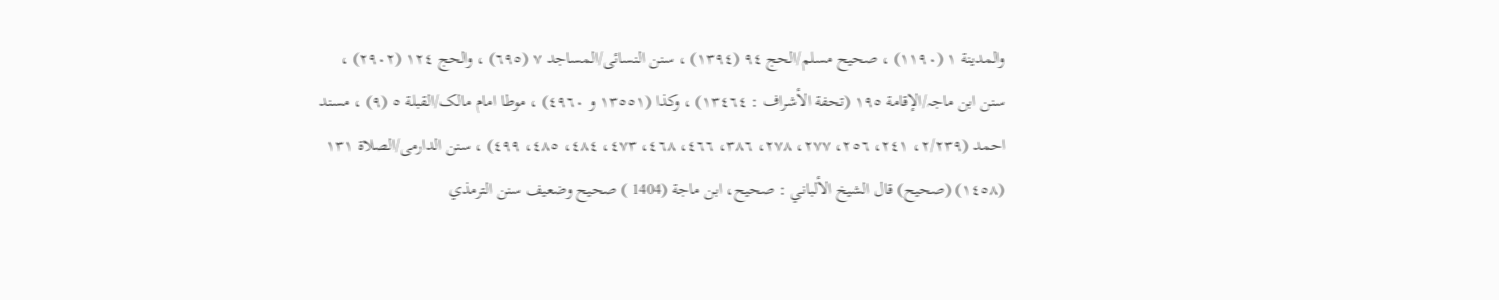والمدینة ١ (١١٩٠) ، صحیح مسلم/الحج ٩٤ (١٣٩٤) ، سنن النسائی/المساجد ٧ (٦٩٥) ، والحج ١٢٤ (٢٩٠٢) ، سنن ابن ماجہ/الإقامة ١٩٥ (تحفة الأشراف : ١٣٤٦٤) ، وکذا (١٣٥٥١ و ٤٩٦٠) ، موطا امام مالک/القبلة ٥ (٩) ، مسند احمد (٢/٢٣٩، ٢٤١، ٢٥٦، ٢٧٧، ٢٧٨، ٣٨٦، ٤٦٦، ٤٦٨، ٤٧٣، ٤٨٤، ٤٨٥، ٤٩٩) ، سنن الدارمی/الصلاة ١٣١ (١٤٥٨) (صحیح) قال الشيخ الألباني : صحيح، ابن ماجة (1404 ) صحيح وضعيف سنن الترمذي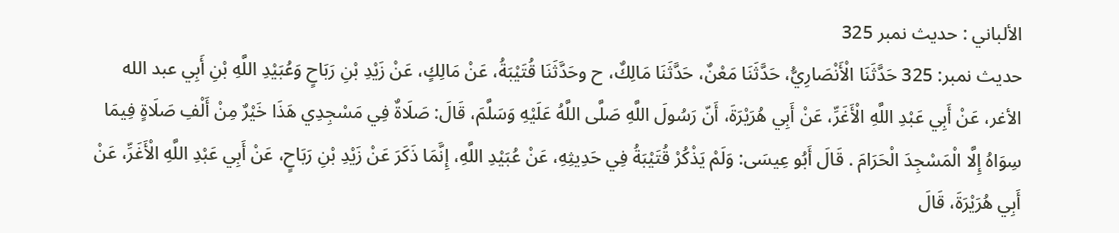الألباني : حديث نمبر 325
حدیث نمبر: 325 حَدَّثَنَا الْأَنْصَارِيُّ، حَدَّثَنَا مَعْنٌ، حَدَّثَنَا مَالِكٌ، ح وحَدَّثَنَا قُتَيْبَةُ، عَنْ مَالِكٍ، عَنْ زَيْدِ بْنِ رَبَاحٍ وَعُبَيْدِ اللَّهِ بْنِ أَبِي عبد الله الأغر، عَنْ أَبِي عَبْدِ اللَّهِ الْأَغَرِّ، عَنْ أَبِي هُرَيْرَةَ، أَنّ رَسُولَ اللَّهِ صَلَّى اللَّهُ عَلَيْهِ وَسَلَّمَ، قَالَ: صَلَاةٌ فِي مَسْجِدِي هَذَا خَيْرٌ مِنْ أَلْفِ صَلَاةٍ فِيمَا سِوَاهُ إِلَّا الْمَسْجِدَ الْحَرَامَ . قَالَ أَبُو عِيسَى: وَلَمْ يَذْكُرْ قُتَيْبَةُ فِي حَدِيثِهِ، عَنْ عُبَيْدِ اللَّهِ، إِنَّمَا ذَكَرَ عَنْ زَيْدِ بْنِ رَبَاحٍ، عَنْ أَبِي عَبْدِ اللَّهِ الْأَغَرِّ، عَنْ أَبِي هُرَيْرَةَ، قَالَ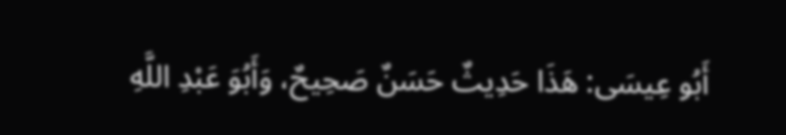أَبُو عِيسَى: هَذَا حَدِيثٌ حَسَنٌ صَحِيحٌ، وَأَبُوَ عَبْدِ اللَّهِ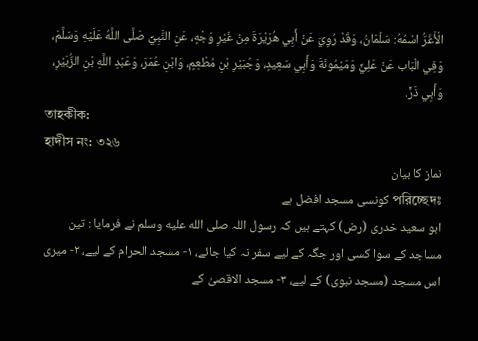الْأَغَرُّ اسْمُهُ: سَلْمَانُ، وَقَدْ رُوِيَ عَنْ أَبِي هُرَيْرَةَ مِنْ غَيْرِ وَجْهٍ، عَنِ النَّبِيِّ صَلَّى اللَّهُ عَلَيْهِ وَسَلَّمَ، وَفِي الْبَاب عَنْ عَلِيٍّ وَمَيْمُونَةَ وَأَبِي سَعِيدٍ، وَجُبَيْرِ بْنِ مُطْعِمٍ، وَابْنِ عُمَرَ، وَعَبْدِ اللَّهِ بْنِ الزُّبَيْرِ، وَأَبِي ذَرٍّ.
তাহকীক:
হাদীস নং: ৩২৬
نماز کا بیان
পরিচ্ছেদঃ کونسی مسجد افضل ہے
ابو سعید خدری (رض) کہتے ہیں کہ رسول اللہ صلى الله عليه وسلم نے فرمایا : تین مساجد کے سوا کسی اور جگہ کے لیے سفر نہ کیا جائے، ١- مسجد الحرام کے لیے، ٢- میری اس مسجد (مسجد نبوی) کے لیے، ٣- مسجد الاقصیٰ کے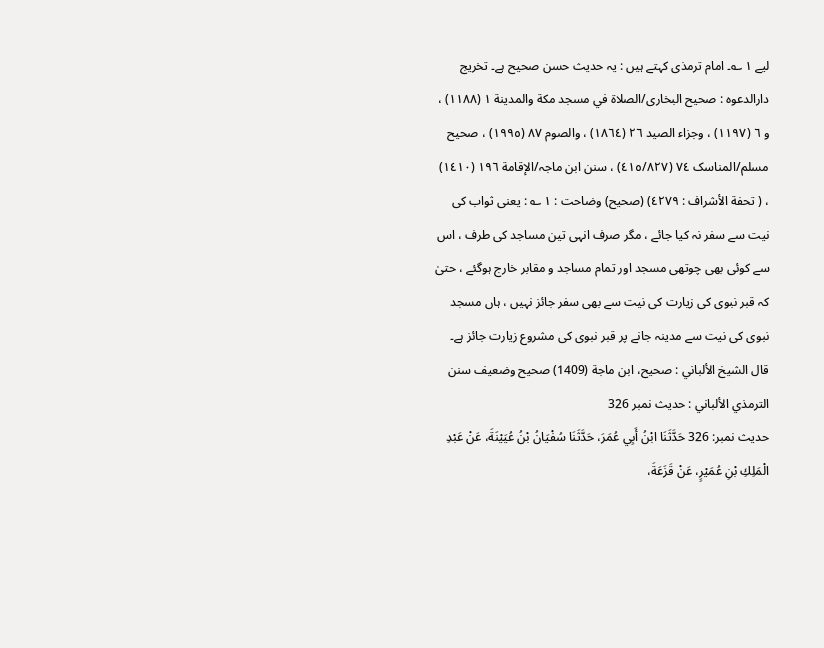لیے ١ ؎۔ امام ترمذی کہتے ہیں : یہ حدیث حسن صحیح ہے۔ تخریج دارالدعوہ : صحیح البخاری/الصلاة في مسجد مکة والمدینة ١ (١١٨٨) ، و ٦ (١١٩٧) ، وجزاء الصید ٢٦ (١٨٦٤) ، والصوم ٨٧ (١٩٩٥) ، صحیح مسلم/المناسک ٧٤ (٤١٥/٨٢٧) ، سنن ابن ماجہ/الإقامة ١٩٦ (١٤١٠) ، ( تحفة الأشراف : ٤٢٧٩) (صحیح) وضاحت : ١ ؎ : یعنی ثواب کی نیت سے سفر نہ کیا جائے ، مگر صرف انہی تین مساجد کی طرف ، اس سے کوئی بھی چوتھی مسجد اور تمام مساجد و مقابر خارج ہوگئے ، حتیٰ کہ قبر نبوی کی زیارت کی نیت سے بھی سفر جائز نہیں ، ہاں مسجد نبوی کی نیت سے مدینہ جانے پر قبر نبوی کی مشروع زیارت جائز ہے۔ قال الشيخ الألباني : صحيح، ابن ماجة (1409) صحيح وضعيف سنن الترمذي الألباني : حديث نمبر 326
حدیث نمبر: 326 حَدَّثَنَا ابْنُ أَبِي عُمَرَ، حَدَّثَنَا سُفْيَانُ بْنُ عُيَيْنَةَ، عَنْ عَبْدِ الْمَلِكِ بْنِ عُمَيْرٍ، عَنْ قَزَعَةَ،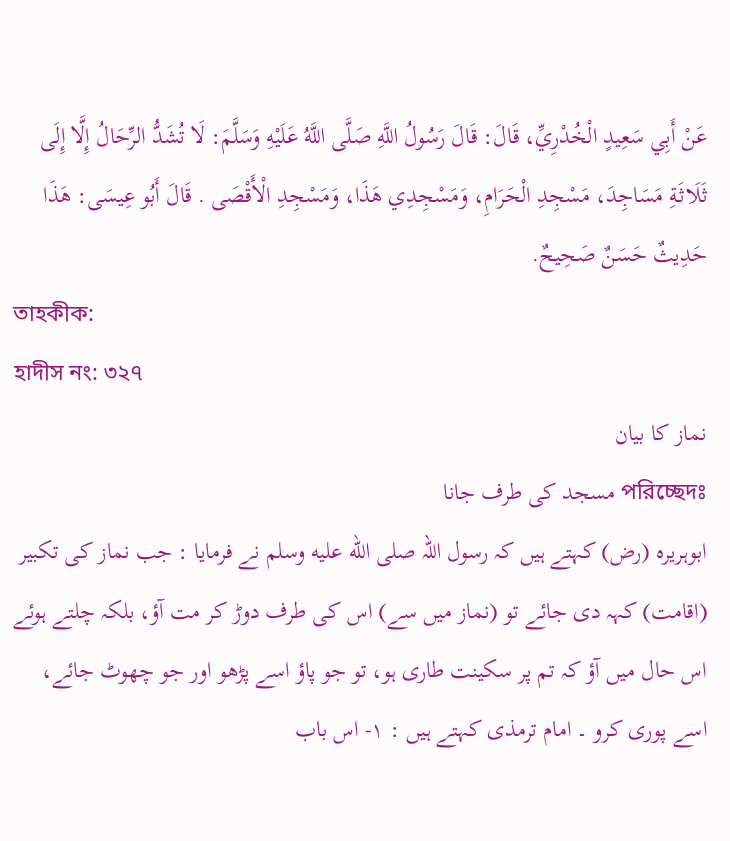عَنْ أَبِي سَعِيدٍ الْخُدْرِيِّ، قَالَ: قَالَ رَسُولُ اللَّهِ صَلَّى اللَّهُ عَلَيْهِ وَسَلَّمَ: لَا تُشَدُّ الرِّحَالُ إِلَّا إِلَى ثَلَاثَةِ مَسَاجِدَ، مَسْجِدِ الْحَرَامِ، وَمَسْجِدِي هَذَا، وَمَسْجِدِ الْأَقْصَى . قَالَ أَبُو عِيسَى: هَذَا حَدِيثٌ حَسَنٌ صَحِيحٌ.
তাহকীক:
হাদীস নং: ৩২৭
نماز کا بیان
পরিচ্ছেদঃ مسجد کی طرف جانا
ابوہریرہ (رض) کہتے ہیں کہ رسول اللہ صلى الله عليه وسلم نے فرمایا : جب نماز کی تکبیر (اقامت) کہہ دی جائے تو (نماز میں سے) اس کی طرف دوڑ کر مت آؤ، بلکہ چلتے ہوئے اس حال میں آؤ کہ تم پر سکینت طاری ہو، تو جو پاؤ اسے پڑھو اور جو چھوٹ جائے، اسے پوری کرو ۔ امام ترمذی کہتے ہیں : ١- اس باب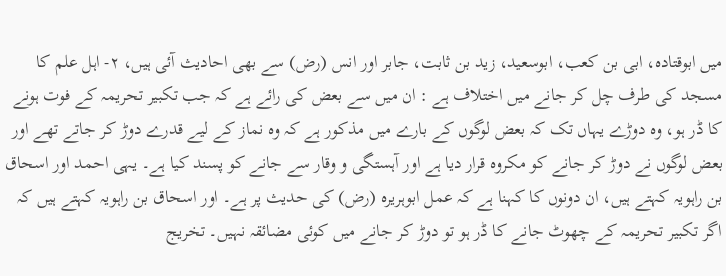میں ابوقتادہ، ابی بن کعب، ابوسعید، زید بن ثابت، جابر اور انس (رض) سے بھی احادیث آئی ہیں، ٢- اہل علم کا مسجد کی طرف چل کر جانے میں اختلاف ہے : ان میں سے بعض کی رائے ہے کہ جب تکبیر تحریمہ کے فوت ہونے کا ڈر ہو، وہ دوڑے یہاں تک کہ بعض لوگوں کے بارے میں مذکور ہے کہ وہ نماز کے لیے قدرے دوڑ کر جاتے تھے اور بعض لوگوں نے دوڑ کر جانے کو مکروہ قرار دیا ہے اور آہستگی و وقار سے جانے کو پسند کیا ہے۔ یہی احمد اور اسحاق بن راہویہ کہتے ہیں، ان دونوں کا کہنا ہے کہ عمل ابوہریرہ (رض) کی حدیث پر ہے۔ اور اسحاق بن راہویہ کہتے ہیں کہ اگر تکبیر تحریمہ کے چھوٹ جانے کا ڈر ہو تو دوڑ کر جانے میں کوئی مضائقہ نہیں۔ تخریج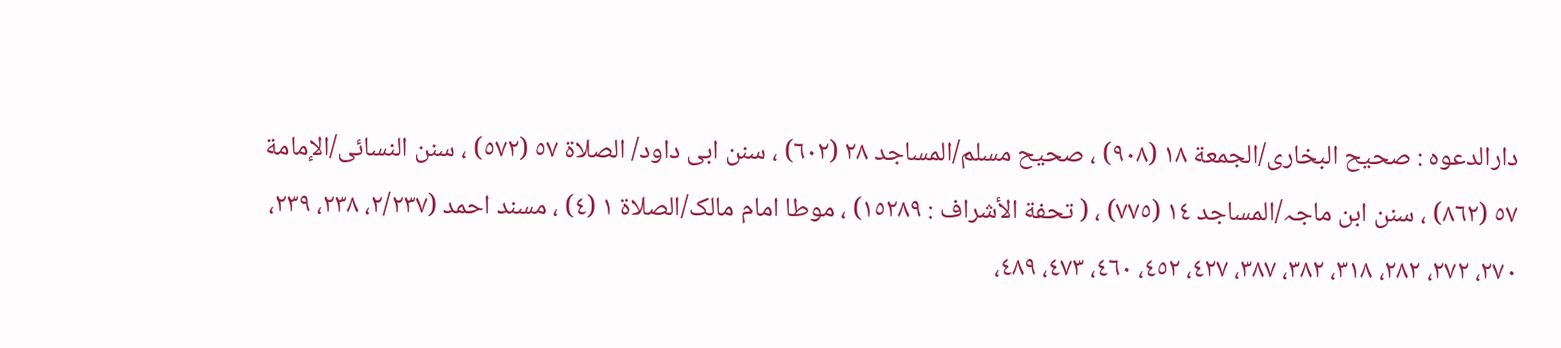دارالدعوہ : صحیح البخاری/الجمعة ١٨ (٩٠٨) ، صحیح مسلم/المساجد ٢٨ (٦٠٢) ، سنن ابی داود/ الصلاة ٥٧ (٥٧٢) ، سنن النسائی/الإمامة ٥٧ (٨٦٢) ، سنن ابن ماجہ/المساجد ١٤ (٧٧٥) ، ( تحفة الأشراف : ١٥٢٨٩) ، موطا امام مالک/الصلاة ١ (٤) ، مسند احمد (٢/٢٣٧، ٢٣٨، ٢٣٩، ٢٧٠، ٢٧٢، ٢٨٢، ٣١٨، ٣٨٢، ٣٨٧، ٤٢٧، ٤٥٢، ٤٦٠، ٤٧٣، ٤٨٩،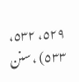٥٢٩، ٥٣٢، ٥٣٣) ، سنن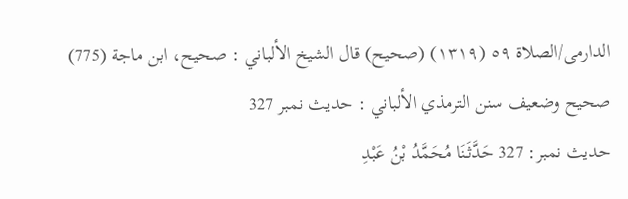الدارمی/الصلاة ٥٩ (١٣١٩) (صحیح) قال الشيخ الألباني : صحيح، ابن ماجة (775) صحيح وضعيف سنن الترمذي الألباني : حديث نمبر 327
حدیث نمبر: 327 حَدَّثَنَا مُحَمَّدُ بْنُ عَبْدِ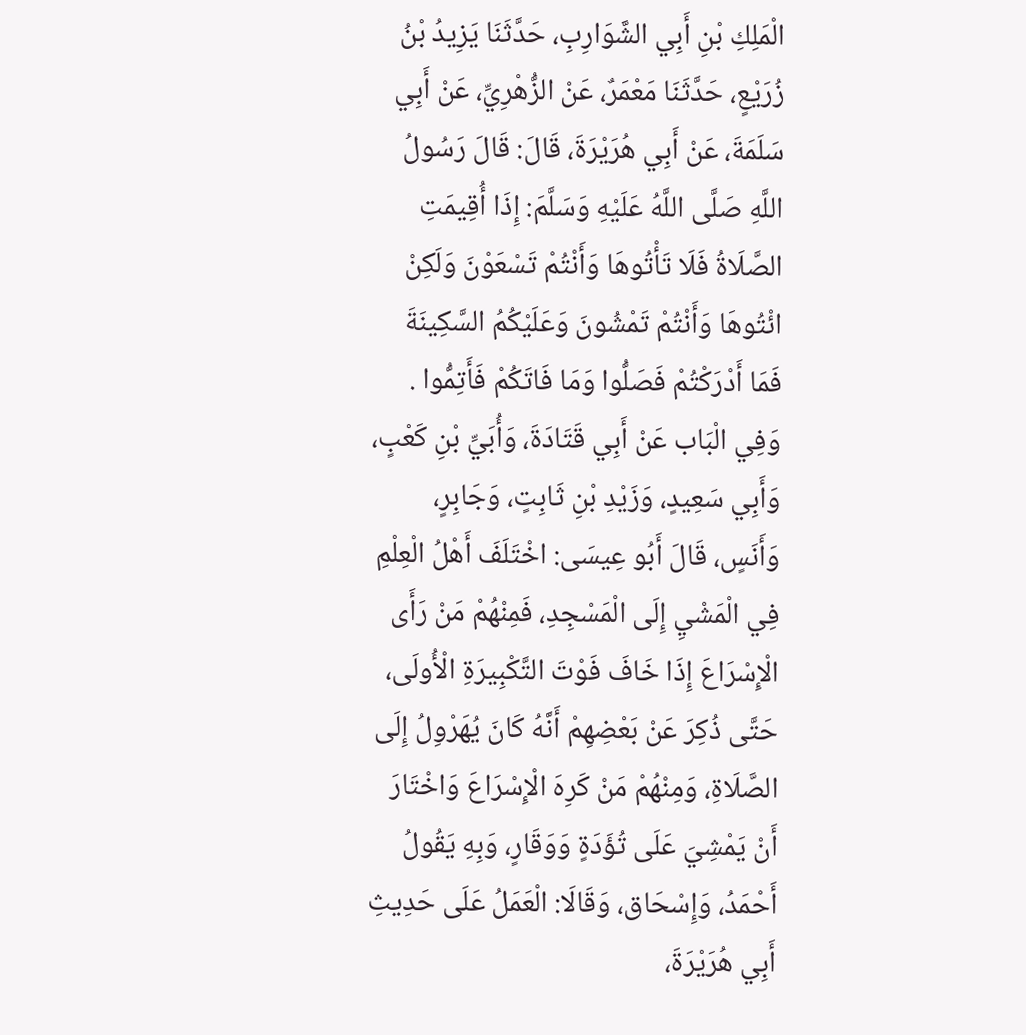الْمَلِكِ بْنِ أَبِي الشَّوَارِبِ، حَدَّثَنَا يَزِيدُ بْنُ زُرَيْعٍ، حَدَّثَنَا مَعْمَرٌ، عَنْ الزُّهْرِيِّ، عَنْ أَبِي سَلَمَةَ، عَنْ أَبِي هُرَيْرَةَ، قَالَ: قَالَ رَسُولُ اللَّهِ صَلَّى اللَّهُ عَلَيْهِ وَسَلَّمَ: إِذَا أُقِيمَتِ الصَّلَاةُ فَلَا تَأْتُوهَا وَأَنْتُمْ تَسْعَوْنَ وَلَكِنْ ائْتُوهَا وَأَنْتُمْ تَمْشُونَ وَعَلَيْكُمُ السَّكِينَةَ فَمَا أَدْرَكْتُمْ فَصَلُّوا وَمَا فَاتَكُمْ فَأَتِمُّوا . وَفِي الْبَاب عَنْ أَبِي قَتَادَةَ، وَأُبَيِّ بْنِ كَعْبٍ، وَأَبِي سَعِيدٍ، وَزَيْدِ بْنِ ثَابِتٍ، وَجَابِرٍ، وَأَنَسٍ، قَالَ أَبُو عِيسَى: اخْتَلَفَ أَهْلُ الْعِلْمِ فِي الْمَشْيِ إِلَى الْمَسْجِدِ، فَمِنْهُمْ مَنْ رَأَى الْإِسْرَاعَ إِذَا خَافَ فَوْتَ التَّكْبِيرَةِ الْأُولَى، حَتَّى ذُكِرَ عَنْ بَعْضِهِمْ أَنَّهُ كَانَ يُهَرْوِلُ إِلَى الصَّلَاةِ، وَمِنْهُمْ مَنْ كَرِهَ الْإِسْرَاعَ وَاخْتَارَ أَنْ يَمْشِيَ عَلَى تُؤَدَةٍ وَوَقَارٍ، وَبِهِ يَقُولُ أَحْمَدُ، وَإِسْحَاق، وَقَالَا: الْعَمَلُ عَلَى حَدِيثِ أَبِي هُرَيْرَةَ،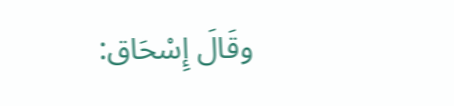وقَالَ إِسْحَاق: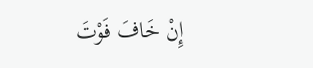إِنْ خَافَ فَوْتَ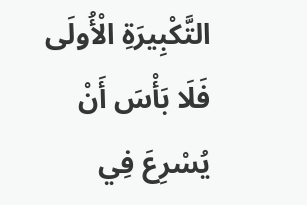التَّكْبِيرَةِ الْأُولَى فَلَا بَأْسَ أَنْ يُسْرِعَ فِي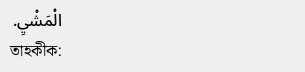الْمَشْيِ.
তাহকীক: